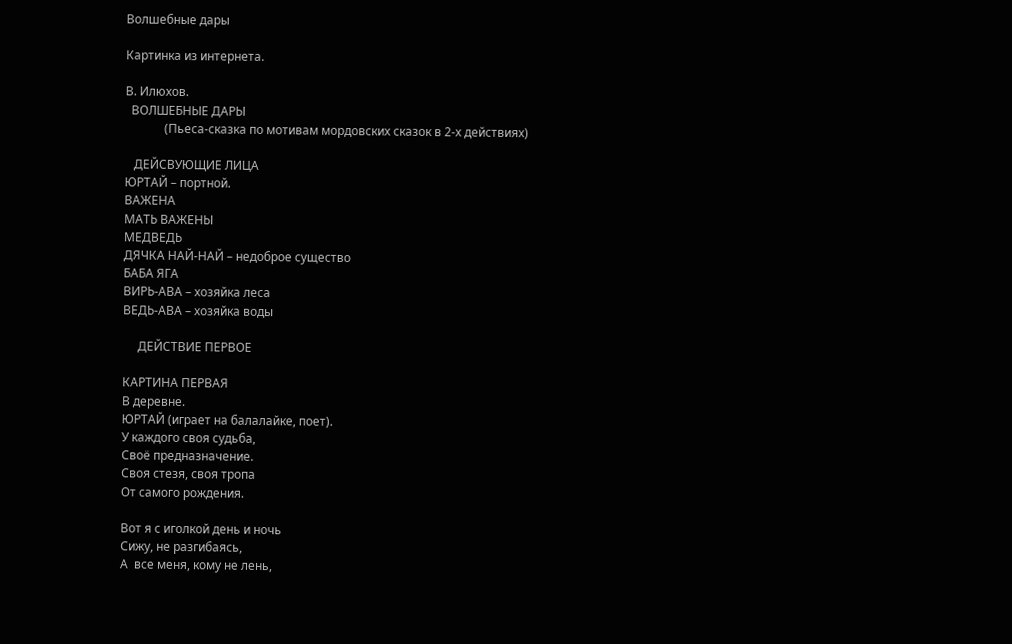Волшебные дары

Картинка из интернета.

В. Илюхов.
  ВОЛШЕБНЫЕ ДАРЫ
             (Пьеса-сказка по мотивам мордовских сказок в 2-х действиях)

   ДЕЙСВУЮЩИЕ ЛИЦА
ЮРТАЙ – портной.
ВАЖЕНА
МАТЬ ВАЖЕНЫ
МЕДВЕДЬ
ДЯЧКА НАЙ-НАЙ – недоброе существо
БАБА ЯГА
ВИРЬ-АВА – хозяйка леса
ВЕДЬ-АВА – хозяйка воды

     ДЕЙСТВИЕ ПЕРВОЕ

КАРТИНА ПЕРВАЯ
В деревне.
ЮРТАЙ (играет на балалайке, поет).
У каждого своя судьба,
Своё предназначение.
Своя стезя, своя тропа
От самого рождения.

Вот я с иголкой день и ночь
Сижу, не разгибаясь,
А  все меня, кому не лень,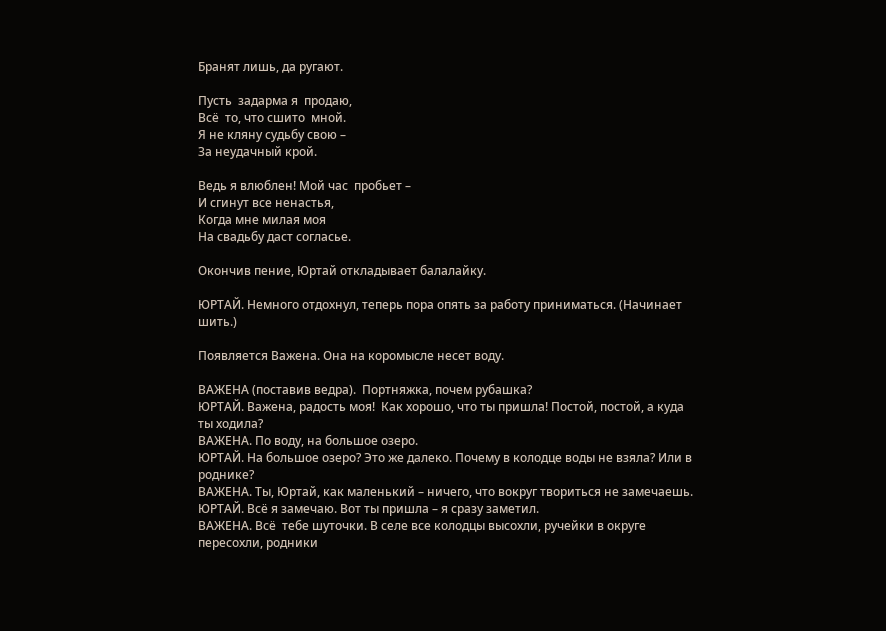Бранят лишь, да ругают.

Пусть  задарма я  продаю,
Всё  то, что сшито  мной.
Я не кляну судьбу свою –
За неудачный крой.

Ведь я влюблен! Мой час  пробьет –
И сгинут все ненастья,
Когда мне милая моя
На свадьбу даст согласье.

Окончив пение, Юртай откладывает балалайку.

ЮРТАЙ. Немного отдохнул, теперь пора опять за работу приниматься. (Начинает шить.)

Появляется Важена. Она на коромысле несет воду.

ВАЖЕНА (поставив ведра).  Портняжка, почем рубашка?
ЮРТАЙ. Важена, радость моя!  Как хорошо, что ты пришла! Постой, постой, а куда ты ходила?
ВАЖЕНА. По воду, на большое озеро.
ЮРТАЙ. На большое озеро? Это же далеко. Почему в колодце воды не взяла? Или в роднике?
ВАЖЕНА. Ты, Юртай, как маленький – ничего, что вокруг твориться не замечаешь.
ЮРТАЙ. Всё я замечаю. Вот ты пришла – я сразу заметил.
ВАЖЕНА. Всё  тебе шуточки. В селе все колодцы высохли, ручейки в округе  пересохли, родники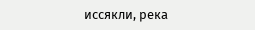иссякли, река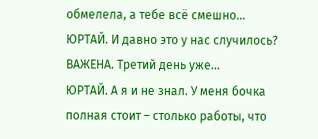обмелела, а тебе всё смешно…
ЮРТАЙ. И давно это у нас случилось?
ВАЖЕНА. Третий день уже…
ЮРТАЙ. А я и не знал. У меня бочка полная стоит – столько работы, что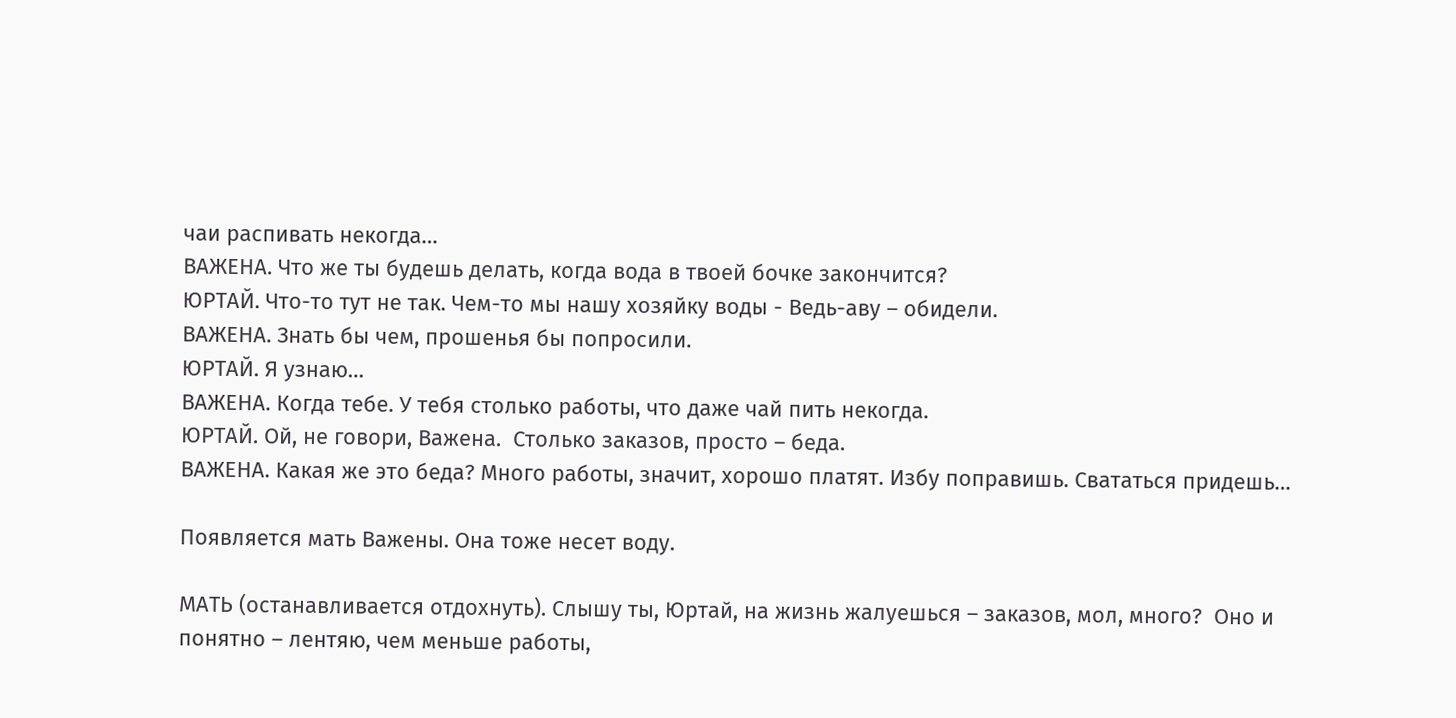чаи распивать некогда…
ВАЖЕНА. Что же ты будешь делать, когда вода в твоей бочке закончится?
ЮРТАЙ. Что-то тут не так. Чем-то мы нашу хозяйку воды - Ведь-аву – обидели.
ВАЖЕНА. Знать бы чем, прошенья бы попросили.
ЮРТАЙ. Я узнаю…
ВАЖЕНА. Когда тебе. У тебя столько работы, что даже чай пить некогда.
ЮРТАЙ. Ой, не говори, Важена.  Столько заказов, просто – беда.
ВАЖЕНА. Какая же это беда? Много работы, значит, хорошо платят. Избу поправишь. Свататься придешь…

Появляется мать Важены. Она тоже несет воду.

МАТЬ (останавливается отдохнуть). Слышу ты, Юртай, на жизнь жалуешься – заказов, мол, много?  Оно и понятно – лентяю, чем меньше работы,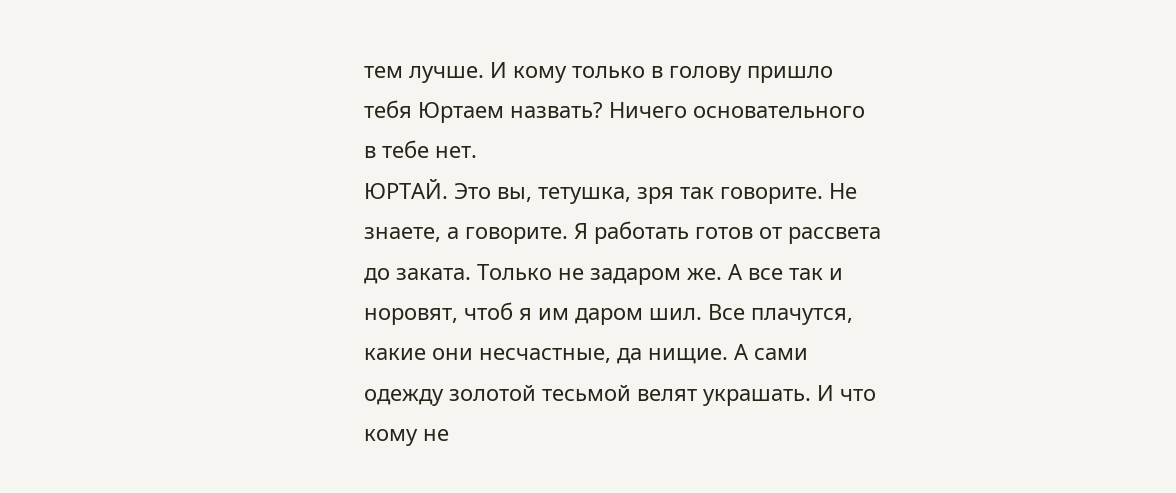тем лучше. И кому только в голову пришло тебя Юртаем назвать? Ничего основательного в тебе нет.
ЮРТАЙ. Это вы, тетушка, зря так говорите. Не знаете, а говорите. Я работать готов от рассвета до заката. Только не задаром же. А все так и норовят, чтоб я им даром шил. Все плачутся, какие они несчастные, да нищие. А сами одежду золотой тесьмой велят украшать. И что кому не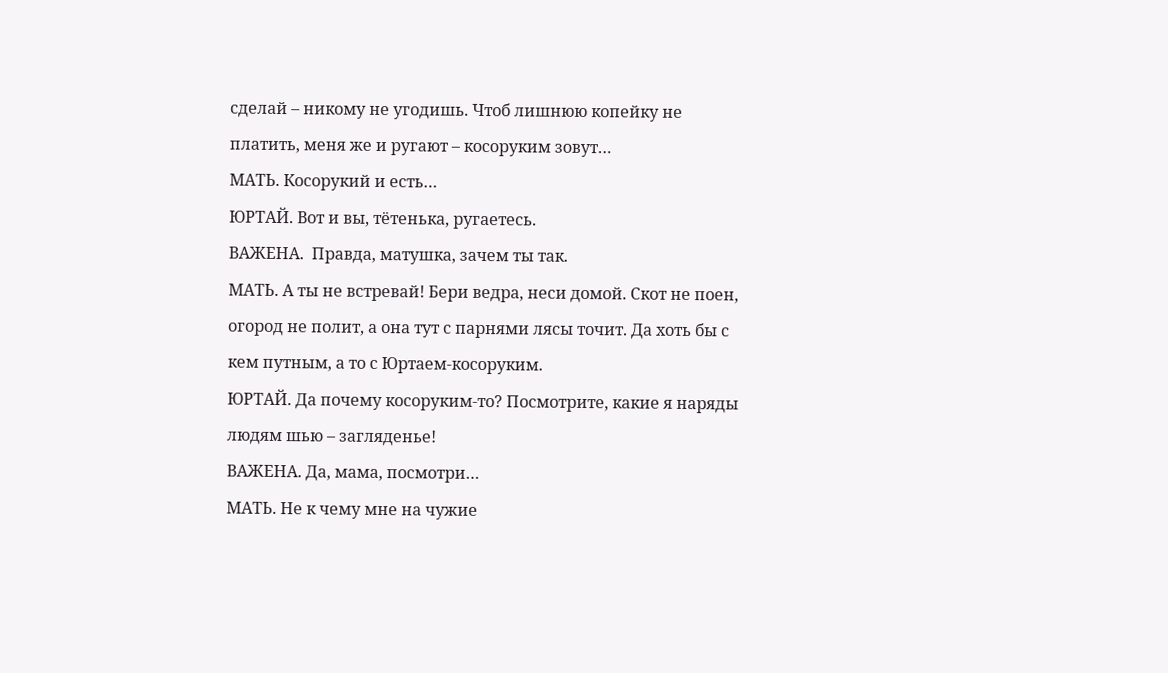сделай – никому не угодишь. Чтоб лишнюю копейку не платить, меня же и ругают – косоруким зовут…
МАТЬ. Косорукий и есть…
ЮРТАЙ. Вот и вы, тётенька, ругаетесь.
ВАЖЕНА.  Правда, матушка, зачем ты так.
МАТЬ. А ты не встревай! Бери ведра, неси домой. Скот не поен, огород не полит, а она тут с парнями лясы точит. Да хоть бы с кем путным, а то с Юртаем-косоруким.
ЮРТАЙ. Да почему косоруким-то? Посмотрите, какие я наряды людям шью – загляденье!
ВАЖЕНА. Да, мама, посмотри…
МАТЬ. Не к чему мне на чужие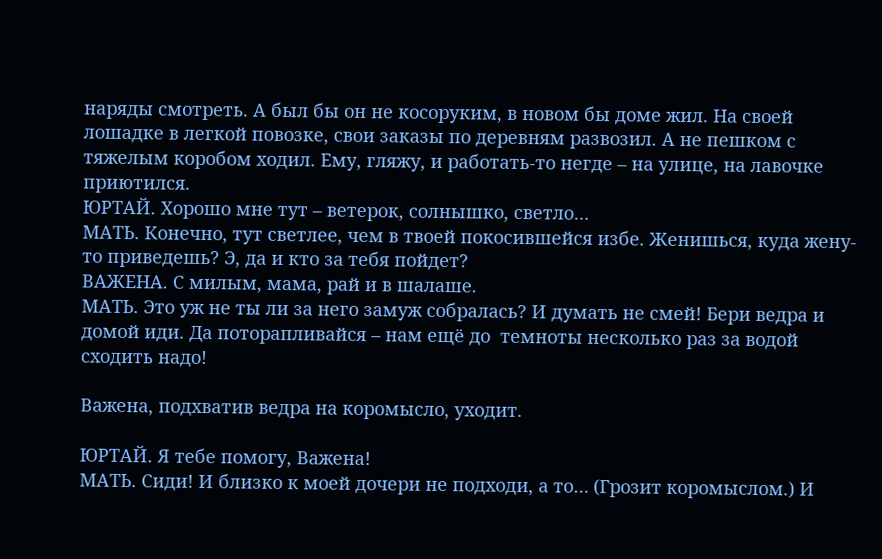наряды смотреть. А был бы он не косоруким, в новом бы доме жил. На своей лошадке в легкой повозке, свои заказы по деревням развозил. А не пешком с тяжелым коробом ходил. Ему, гляжу, и работать-то негде – на улице, на лавочке приютился.
ЮРТАЙ. Хорошо мне тут – ветерок, солнышко, светло…
МАТЬ. Конечно, тут светлее, чем в твоей покосившейся избе. Женишься, куда жену-то приведешь? Э, да и кто за тебя пойдет?
ВАЖЕНА. С милым, мама, рай и в шалаше.
МАТЬ. Это уж не ты ли за него замуж собралась? И думать не смей! Бери ведра и домой иди. Да поторапливайся – нам ещё до  темноты несколько раз за водой сходить надо!

Важена, подхватив ведра на коромысло, уходит.

ЮРТАЙ. Я тебе помогу, Важена!
МАТЬ. Сиди! И близко к моей дочери не подходи, а то… (Грозит коромыслом.) И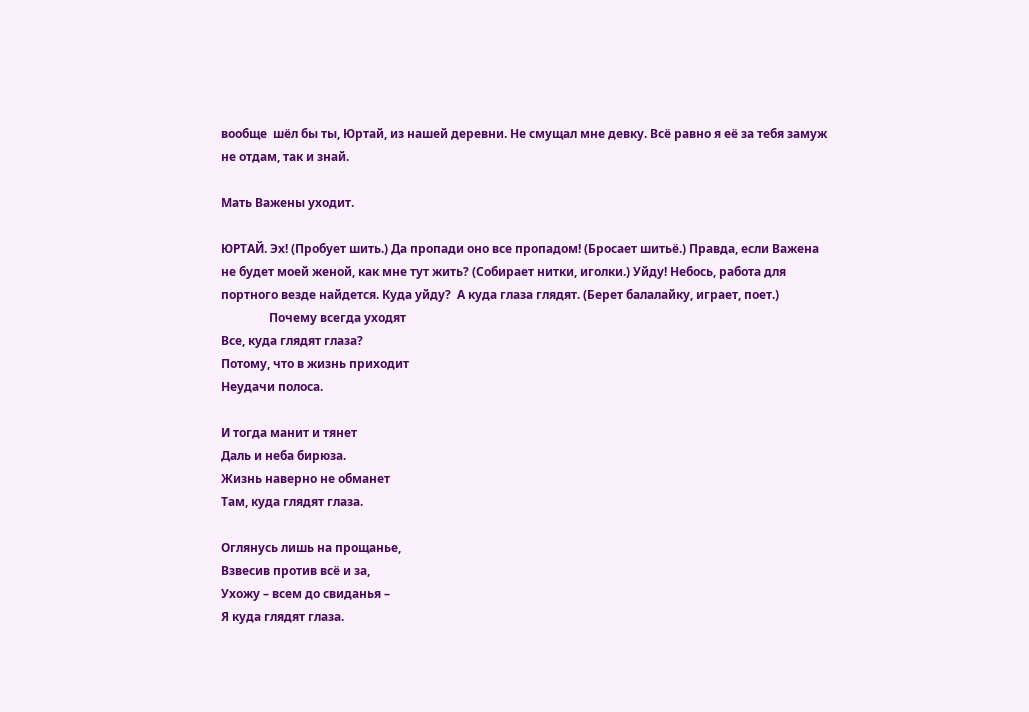вообще  шёл бы ты, Юртай, из нашей деревни. Не смущал мне девку. Всё равно я её за тебя замуж не отдам, так и знай.

Мать Важены уходит.

ЮРТАЙ. Эх! (Пробует шить.) Да пропади оно все пропадом! (Бросает шитьё.) Правда, если Важена не будет моей женой, как мне тут жить? (Собирает нитки, иголки.) Уйду! Небось, работа для портного везде найдется. Куда уйду?  А куда глаза глядят. (Берет балалайку, играет, поет.)
                Почему всегда уходят
Все, куда глядят глаза?
Потому, что в жизнь приходит
Неудачи полоса.

И тогда манит и тянет
Даль и неба бирюза.
Жизнь наверно не обманет
Там, куда глядят глаза.

Оглянусь лишь на прощанье,
Взвесив против всё и за,
Ухожу – всем до свиданья –
Я куда глядят глаза.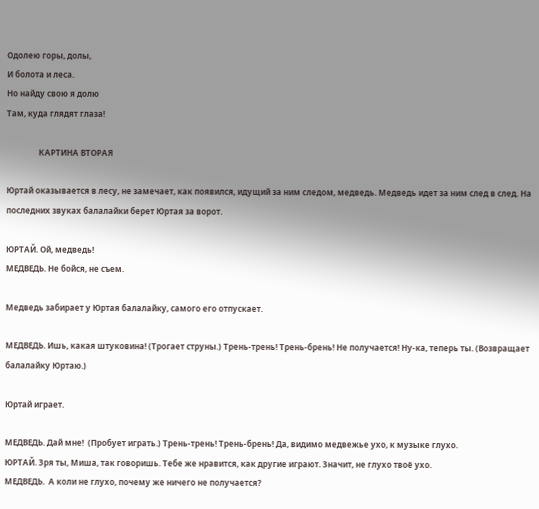Одолею горы, долы,
И болота и леса.
Но найду свою я долю
Там, куда глядят глаза!

                КАРТИНА ВТОРАЯ

Юртай оказывается в лесу, не замечает, как появился, идущий за ним следом, медведь. Медведь идет за ним след в след. На последних звуках балалайки берет Юртая за ворот.

ЮРТАЙ. Ой, медведь!
МЕДВЕДЬ. Не бойся, не съем.

Медведь забирает у Юртая балалайку, самого его отпускает.

МЕДВЕДЬ. Ишь, какая штуковина! (Трогает струны.) Трень-трень! Трень-брень! Не получается! Ну-ка, теперь ты. (Возвращает балалайку Юртаю.)

Юртай играет.

МЕДВЕДЬ. Дай мне!  (Пробует играть.) Трень-трень! Трень-брень! Да, видимо медвежье ухо, к музыке глухо.
ЮРТАЙ. Зря ты, Миша, так говоришь. Тебе же нравится, как другие играют. Значит, не глухо твоё ухо.
МЕДВЕДЬ.  А коли не глухо, почему же ничего не получается?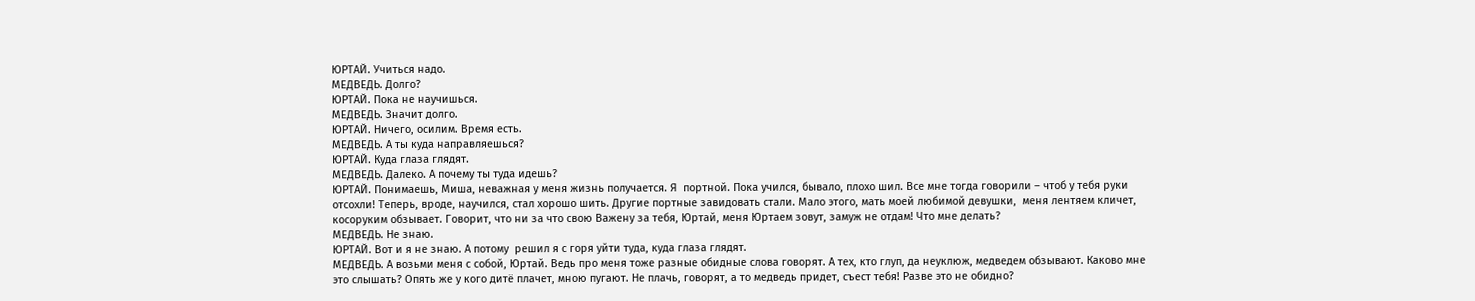ЮРТАЙ. Учиться надо.
МЕДВЕДЬ. Долго?
ЮРТАЙ. Пока не научишься.
МЕДВЕДЬ. Значит долго.
ЮРТАЙ. Ничего, осилим. Время есть.
МЕДВЕДЬ. А ты куда направляешься?
ЮРТАЙ. Куда глаза глядят.
МЕДВЕДЬ. Далеко. А почему ты туда идешь?
ЮРТАЙ. Понимаешь, Миша, неважная у меня жизнь получается. Я  портной. Пока учился, бывало, плохо шил. Все мне тогда говорили – чтоб у тебя руки отсохли! Теперь, вроде, научился, стал хорошо шить. Другие портные завидовать стали. Мало этого, мать моей любимой девушки,  меня лентяем кличет, косоруким обзывает. Говорит, что ни за что свою Важену за тебя, Юртай, меня Юртаем зовут, замуж не отдам! Что мне делать?
МЕДВЕДЬ. Не знаю.
ЮРТАЙ. Вот и я не знаю. А потому  решил я с горя уйти туда, куда глаза глядят.
МЕДВЕДЬ. А возьми меня с собой, Юртай. Ведь про меня тоже разные обидные слова говорят. А тех, кто глуп, да неуклюж, медведем обзывают. Каково мне это слышать? Опять же у кого дитё плачет, мною пугают. Не плачь, говорят, а то медведь придет, съест тебя! Разве это не обидно?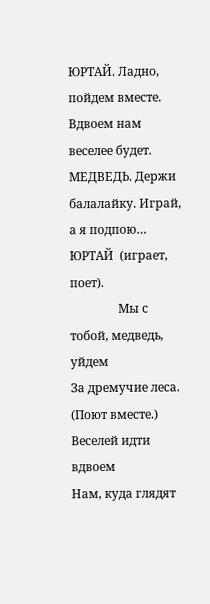ЮРТАЙ. Ладно, пойдем вместе. Вдвоем нам веселее будет.
МЕДВЕДЬ. Держи балалайку. Играй, а я подпою…
ЮРТАЙ  (играет, поет).
                Мы с тобой, медведь, уйдем
За дремучие леса.
(Поют вместе.)                Веселей идти вдвоем
Нам, куда глядят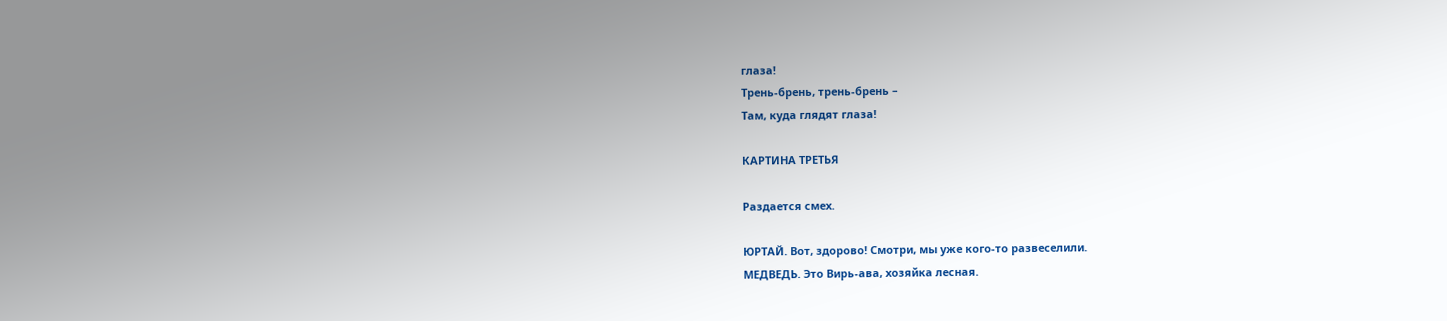глаза!
Трень-брень, трень-брень –
Там, куда глядят глаза!

КАРТИНА ТРЕТЬЯ

Раздается смех.

ЮРТАЙ. Вот, здорово! Смотри, мы уже кого-то развеселили.
МЕДВЕДЬ. Это Вирь-ава, хозяйка лесная.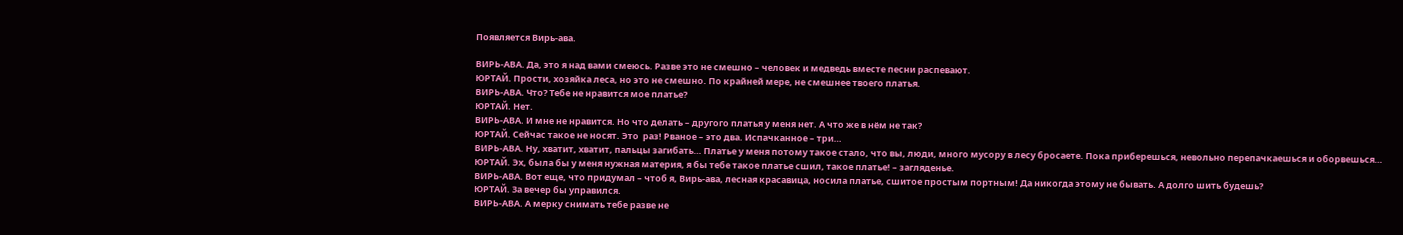Появляется Вирь-ава.

ВИРЬ-АВА. Да, это я над вами смеюсь. Разве это не смешно – человек и медведь вместе песни распевают.
ЮРТАЙ. Прости, хозяйка леса, но это не смешно. По крайней мере, не смешнее твоего платья.
ВИРЬ-АВА. Что? Тебе не нравится мое платье?
ЮРТАЙ. Нет.
ВИРЬ-АВА. И мне не нравится. Но что делать – другого платья у меня нет. А что же в нём не так?
ЮРТАЙ. Сейчас такое не носят. Это  раз! Рваное – это два. Испачканное – три…
ВИРЬ-АВА. Ну, хватит, хватит, пальцы загибать… Платье у меня потому такое стало, что вы, люди, много мусору в лесу бросаете. Пока приберешься, невольно перепачкаешься и оборвешься…
ЮРТАЙ. Эх, была бы у меня нужная материя, я бы тебе такое платье сшил, такое платье! – загляденье.
ВИРЬ-АВА. Вот еще, что придумал – чтоб я, Вирь-ава, лесная красавица, носила платье, сшитое простым портным! Да никогда этому не бывать. А долго шить будешь?
ЮРТАЙ. За вечер бы управился.
ВИРЬ-АВА. А мерку снимать тебе разве не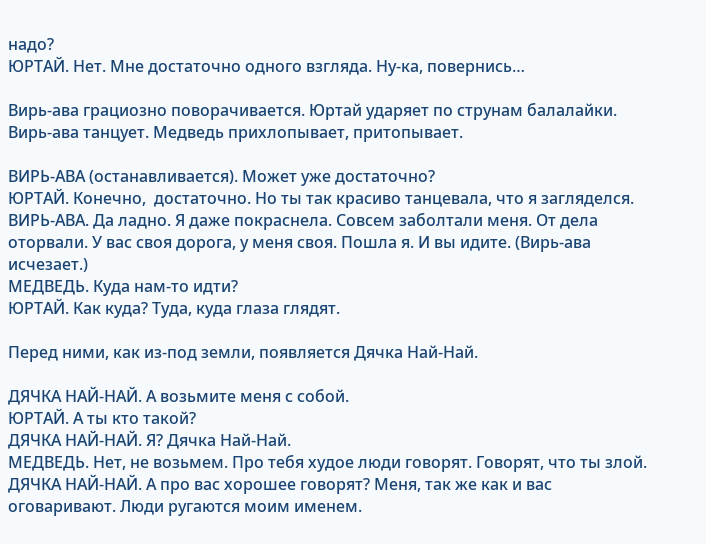надо?
ЮРТАЙ. Нет. Мне достаточно одного взгляда. Ну-ка, повернись…

Вирь-ава грациозно поворачивается. Юртай ударяет по струнам балалайки. Вирь-ава танцует. Медведь прихлопывает, притопывает.

ВИРЬ-АВА (останавливается). Может уже достаточно?
ЮРТАЙ. Конечно,  достаточно. Но ты так красиво танцевала, что я загляделся.
ВИРЬ-АВА. Да ладно. Я даже покраснела. Совсем заболтали меня. От дела оторвали. У вас своя дорога, у меня своя. Пошла я. И вы идите. (Вирь-ава исчезает.)
МЕДВЕДЬ. Куда нам-то идти?
ЮРТАЙ. Как куда? Туда, куда глаза глядят.

Перед ними, как из-под земли, появляется Дячка Най-Най.

ДЯЧКА НАЙ-НАЙ. А возьмите меня с собой.
ЮРТАЙ. А ты кто такой?
ДЯЧКА НАЙ-НАЙ. Я? Дячка Най-Най.
МЕДВЕДЬ. Нет, не возьмем. Про тебя худое люди говорят. Говорят, что ты злой.
ДЯЧКА НАЙ-НАЙ. А про вас хорошее говорят? Меня, так же как и вас оговаривают. Люди ругаются моим именем.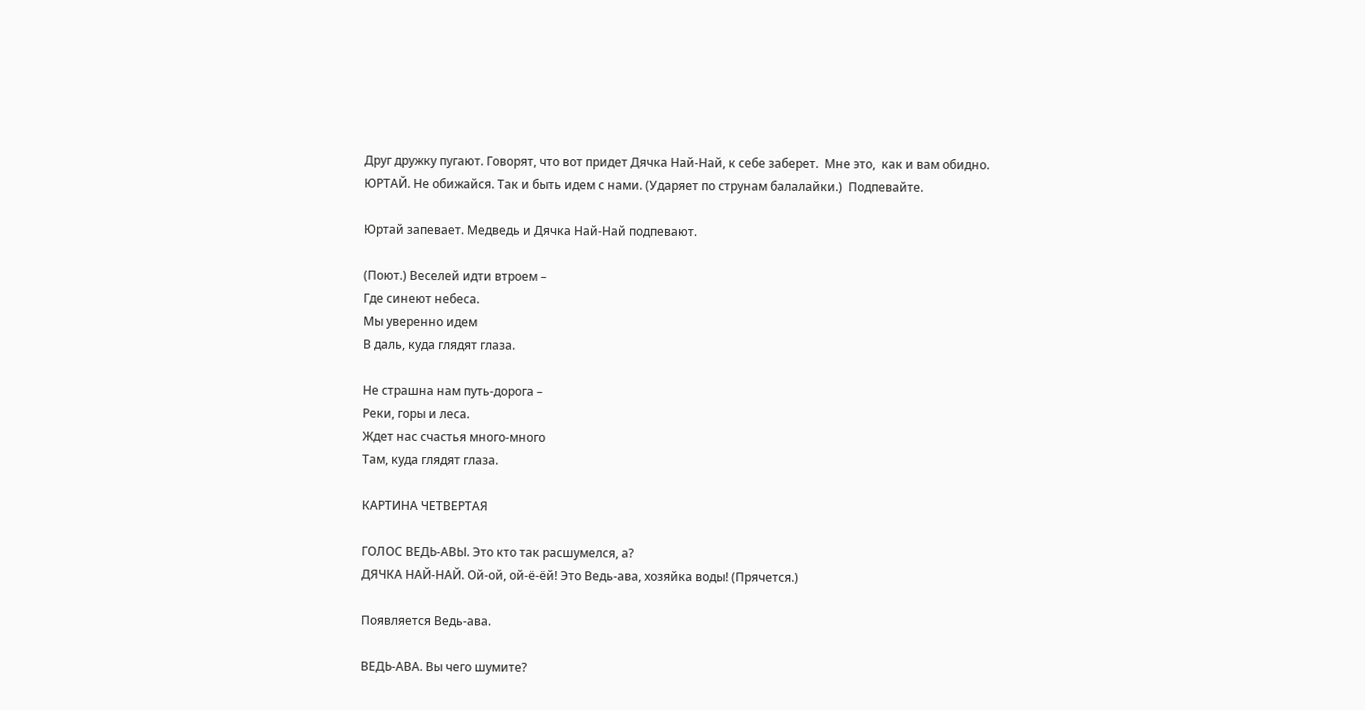Друг дружку пугают. Говорят, что вот придет Дячка Най-Най, к себе заберет.  Мне это,  как и вам обидно.
ЮРТАЙ. Не обижайся. Так и быть идем с нами. (Ударяет по струнам балалайки.)  Подпевайте.

Юртай запевает. Медведь и Дячка Най-Най подпевают.

(Поют.) Веселей идти втроем –
Где синеют небеса.
Мы уверенно идем
В даль, куда глядят глаза.

Не страшна нам путь-дорога –
Реки, горы и леса.
Ждет нас счастья много-много
Там, куда глядят глаза.

КАРТИНА ЧЕТВЕРТАЯ

ГОЛОС ВЕДЬ-АВЫ. Это кто так расшумелся, а?
ДЯЧКА НАЙ-НАЙ. Ой-ой, ой-ё-ёй! Это Ведь-ава, хозяйка воды! (Прячется.)

Появляется Ведь-ава.

ВЕДЬ-АВА. Вы чего шумите?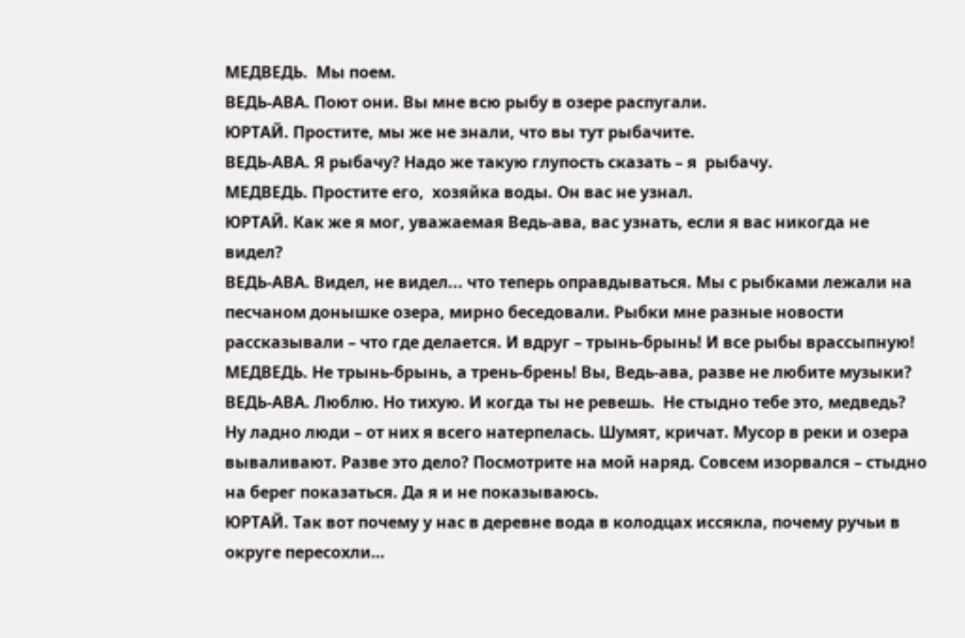МЕДВЕДЬ.  Мы поем.
ВЕДЬ-АВА. Поют они. Вы мне всю рыбу в озере распугали.
ЮРТАЙ. Простите, мы же не знали, что вы тут рыбачите.
ВЕДЬ-АВА. Я рыбачу? Надо же такую глупость сказать – я  рыбачу.
МЕДВЕДЬ. Простите его,  хозяйка воды. Он вас не узнал.
ЮРТАЙ. Как же я мог, уважаемая Ведь-ава, вас узнать, если я вас никогда не видел?
ВЕДЬ-АВА. Видел, не видел... что теперь оправдываться. Мы с рыбками лежали на песчаном донышке озера, мирно беседовали. Рыбки мне разные новости рассказывали – что где делается. И вдруг – трынь-брынь! И все рыбы врассыпную!
МЕДВЕДЬ. Не трынь-брынь, а трень-брень! Вы, Ведь-ава, разве не любите музыки?
ВЕДЬ-АВА. Люблю. Но тихую. И когда ты не ревешь.  Не стыдно тебе это, медведь? Ну ладно люди – от них я всего натерпелась. Шумят, кричат. Мусор в реки и озера вываливают. Разве это дело? Посмотрите на мой наряд. Совсем изорвался – стыдно на берег показаться. Да я и не показываюсь.
ЮРТАЙ. Так вот почему у нас в деревне вода в колодцах иссякла, почему ручьи в округе пересохли…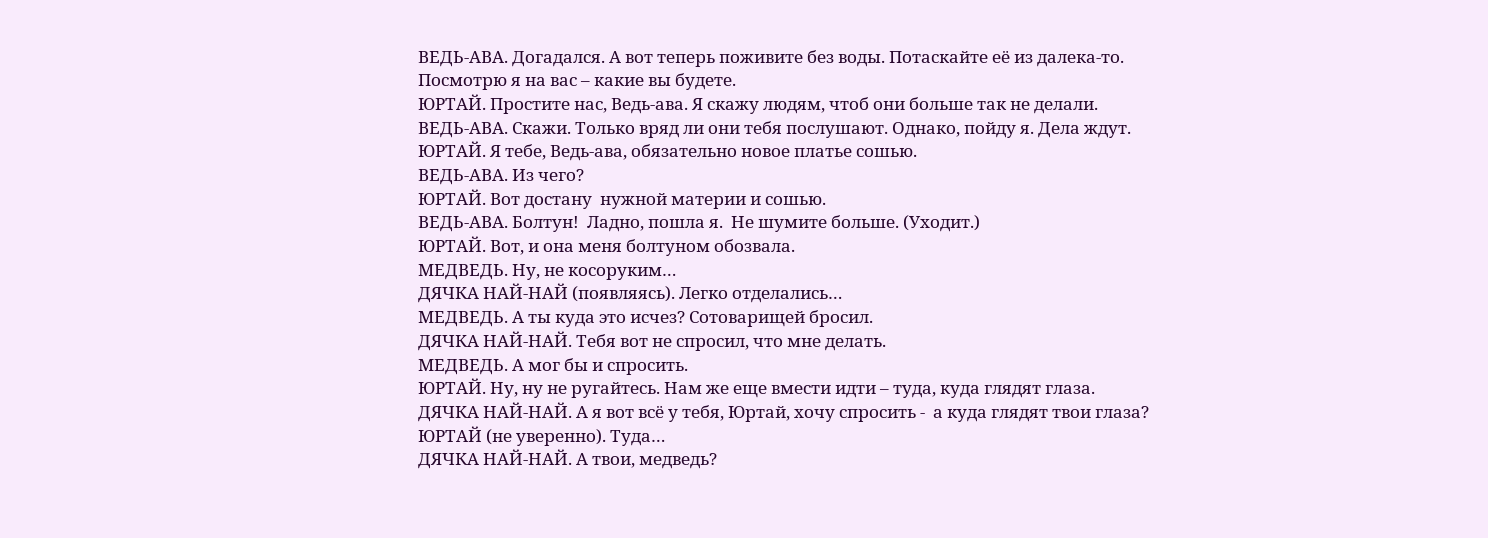ВЕДЬ-АВА. Догадался. А вот теперь поживите без воды. Потаскайте её из далека-то. Посмотрю я на вас – какие вы будете.
ЮРТАЙ. Простите нас, Ведь-ава. Я скажу людям, чтоб они больше так не делали.
ВЕДЬ-АВА. Скажи. Только вряд ли они тебя послушают. Однако, пойду я. Дела ждут.
ЮРТАЙ. Я тебе, Ведь-ава, обязательно новое платье сошью.
ВЕДЬ-АВА. Из чего?
ЮРТАЙ. Вот достану  нужной материи и сошью.
ВЕДЬ-АВА. Болтун!  Ладно, пошла я.  Не шумите больше. (Уходит.)
ЮРТАЙ. Вот, и она меня болтуном обозвала.
МЕДВЕДЬ. Ну, не косоруким…
ДЯЧКА НАЙ-НАЙ (появляясь). Легко отделались…
МЕДВЕДЬ. А ты куда это исчез? Сотоварищей бросил.
ДЯЧКА НАЙ-НАЙ. Тебя вот не спросил, что мне делать.
МЕДВЕДЬ. А мог бы и спросить.
ЮРТАЙ. Ну, ну не ругайтесь. Нам же еще вмести идти – туда, куда глядят глаза.
ДЯЧКА НАЙ-НАЙ. А я вот всё у тебя, Юртай, хочу спросить -  а куда глядят твои глаза?
ЮРТАЙ (не уверенно). Туда…
ДЯЧКА НАЙ-НАЙ. А твои, медведь?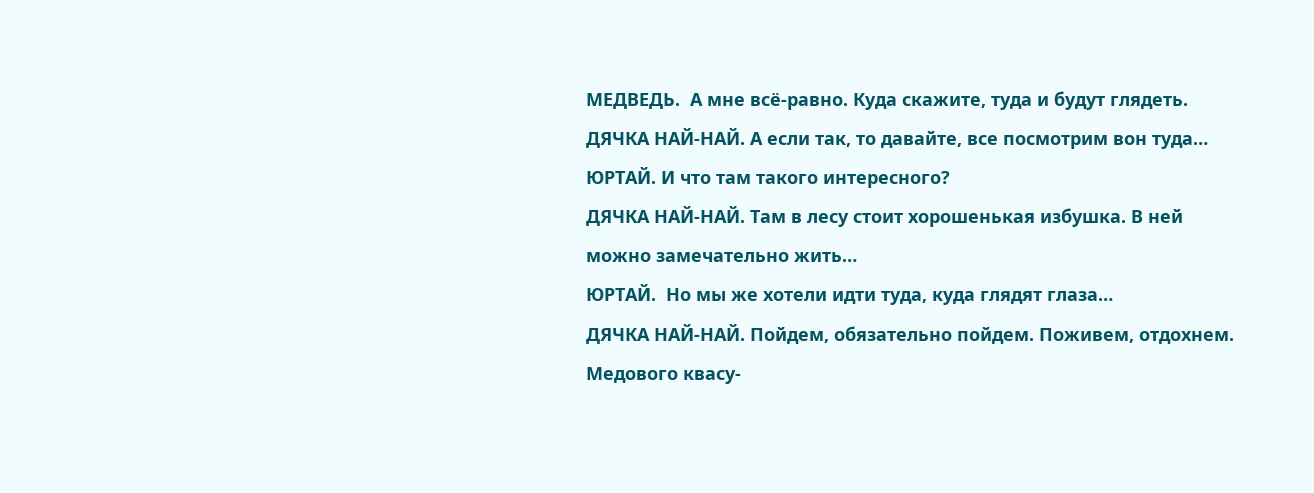МЕДВЕДЬ.  А мне всё-равно. Куда скажите, туда и будут глядеть.
ДЯЧКА НАЙ-НАЙ. А если так, то давайте, все посмотрим вон туда…
ЮРТАЙ. И что там такого интересного?
ДЯЧКА НАЙ-НАЙ. Там в лесу стоит хорошенькая избушка. В ней можно замечательно жить…
ЮРТАЙ.  Но мы же хотели идти туда, куда глядят глаза…
ДЯЧКА НАЙ-НАЙ. Пойдем, обязательно пойдем. Поживем, отдохнем. Медового квасу-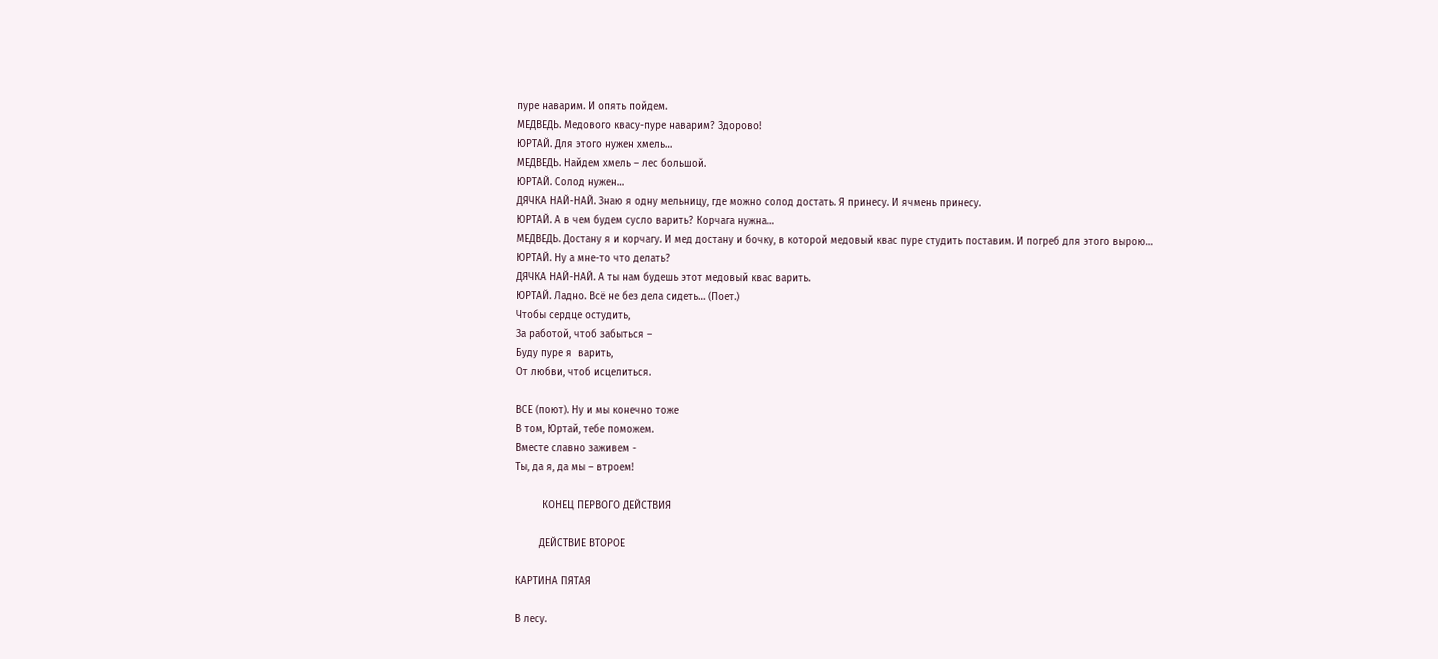пуре наварим. И опять пойдем.
МЕДВЕДЬ. Медового квасу-пуре наварим? Здорово!
ЮРТАЙ. Для этого нужен хмель…
МЕДВЕДЬ. Найдем хмель – лес большой.
ЮРТАЙ. Солод нужен…
ДЯЧКА НАЙ-НАЙ. Знаю я одну мельницу, где можно солод достать. Я принесу. И ячмень принесу.
ЮРТАЙ. А в чем будем сусло варить? Корчага нужна…
МЕДВЕДЬ. Достану я и корчагу. И мед достану и бочку, в которой медовый квас пуре студить поставим. И погреб для этого вырою…
ЮРТАЙ. Ну а мне-то что делать?
ДЯЧКА НАЙ-НАЙ. А ты нам будешь этот медовый квас варить.
ЮРТАЙ. Ладно. Всё не без дела сидеть… (Поет.)
Чтобы сердце остудить,
За работой, чтоб забыться –
Буду пуре я  варить,
От любви, чтоб исцелиться.

ВСЕ (поют). Ну и мы конечно тоже
В том, Юртай, тебе поможем.
Вместе славно заживем -
Ты, да я, да мы – втроем!

         КОНЕЦ ПЕРВОГО ДЕЙСТВИЯ

        ДЕЙСТВИЕ ВТОРОЕ

КАРТИНА ПЯТАЯ

В лесу.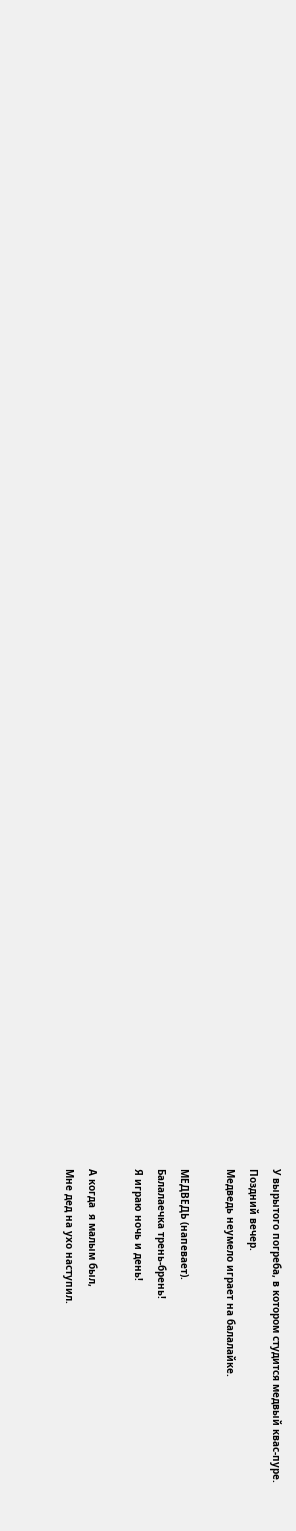У вырытого погреба, в котором студится медвый квас-пуре.
Поздний вечер.
Медведь неумело играет на балалайке.

МЕДВЕДЬ (напевает).
Балалаечка трень-брень!
Я играю ночь и день!

А когда  я малым был,
Мне дед на ухо наступил.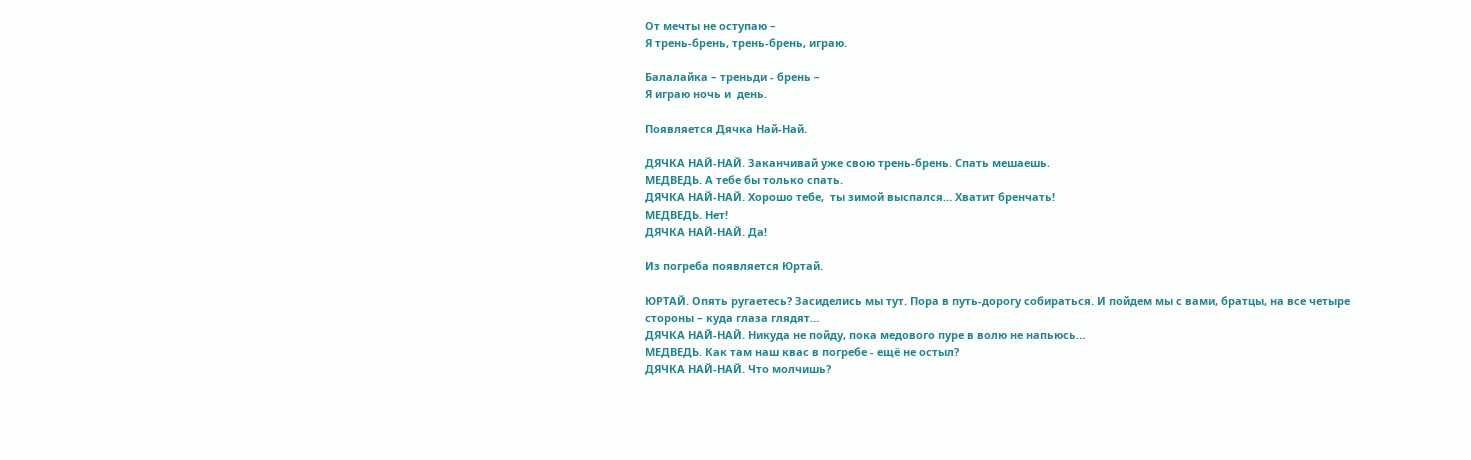От мечты не оступаю –
Я трень-брень, трень-брень, играю.

Балалайка – треньди - брень –
Я играю ночь и  день.

Появляется Дячка Най-Най.

ДЯЧКА НАЙ-НАЙ. Заканчивай уже свою трень-брень. Спать мешаешь.
МЕДВЕДЬ. А тебе бы только спать.
ДЯЧКА НАЙ-НАЙ. Хорошо тебе,  ты зимой выспался… Хватит бренчать!
МЕДВЕДЬ. Нет!
ДЯЧКА НАЙ-НАЙ. Да!

Из погреба появляется Юртай.

ЮРТАЙ. Опять ругаетесь? Засиделись мы тут. Пора в путь-дорогу собираться. И пойдем мы с вами, братцы, на все четыре стороны – куда глаза глядят…
ДЯЧКА НАЙ-НАЙ. Никуда не пойду, пока медового пуре в волю не напьюсь…
МЕДВЕДЬ. Как там наш квас в погребе - ещё не остыл?
ДЯЧКА НАЙ-НАЙ. Что молчишь?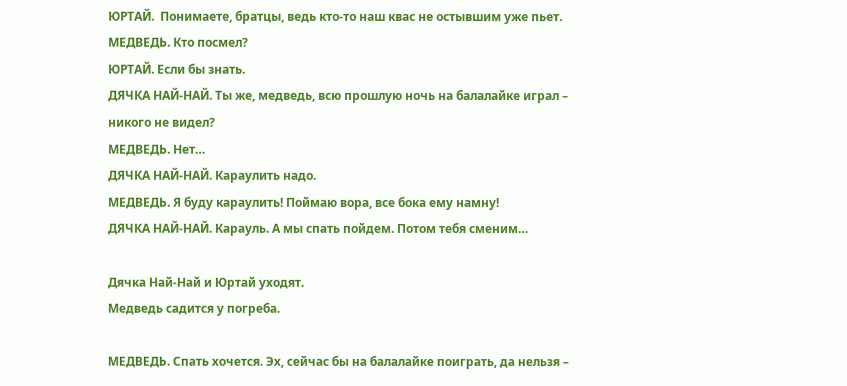ЮРТАЙ.  Понимаете, братцы, ведь кто-то наш квас не остывшим уже пьет.
МЕДВЕДЬ. Кто посмел?
ЮРТАЙ. Если бы знать.
ДЯЧКА НАЙ-НАЙ. Ты же, медведь, всю прошлую ночь на балалайке играл – никого не видел?
МЕДВЕДЬ. Нет…
ДЯЧКА НАЙ-НАЙ. Караулить надо.
МЕДВЕДЬ. Я буду караулить! Поймаю вора, все бока ему намну!
ДЯЧКА НАЙ-НАЙ. Карауль. А мы спать пойдем. Потом тебя сменим…

Дячка Най-Най и Юртай уходят.
Медведь садится у погреба.

МЕДВЕДЬ. Спать хочется. Эх, сейчас бы на балалайке поиграть, да нельзя –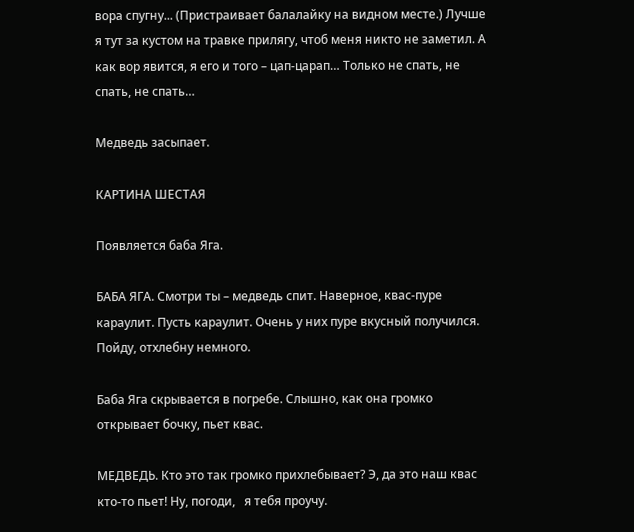вора спугну... (Пристраивает балалайку на видном месте.) Лучше я тут за кустом на травке прилягу, чтоб меня никто не заметил. А как вор явится, я его и того – цап-царап… Только не спать, не спать, не спать…

Медведь засыпает.

КАРТИНА ШЕСТАЯ

Появляется баба Яга.

БАБА ЯГА. Смотри ты – медведь спит. Наверное, квас-пуре караулит. Пусть караулит. Очень у них пуре вкусный получился. Пойду, отхлебну немного.

Баба Яга скрывается в погребе. Слышно, как она громко открывает бочку, пьет квас.

МЕДВЕДЬ. Кто это так громко прихлебывает? Э, да это наш квас кто-то пьет! Ну, погоди,   я тебя проучу.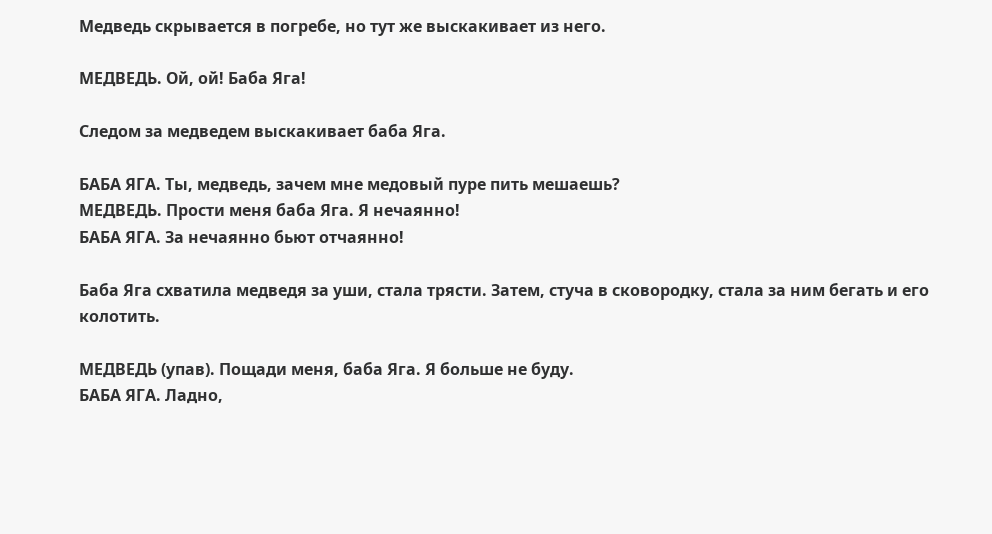Медведь скрывается в погребе, но тут же выскакивает из него.

МЕДВЕДЬ. Ой, ой! Баба Яга!

Следом за медведем выскакивает баба Яга.

БАБА ЯГА. Ты, медведь, зачем мне медовый пуре пить мешаешь?
МЕДВЕДЬ. Прости меня баба Яга. Я нечаянно!
БАБА ЯГА. За нечаянно бьют отчаянно!

Баба Яга схватила медведя за уши, стала трясти. Затем, стуча в сковородку, стала за ним бегать и его колотить.

МЕДВЕДЬ (упав). Пощади меня, баба Яга. Я больше не буду.
БАБА ЯГА. Ладно,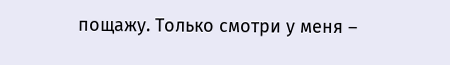пощажу. Только смотри у меня –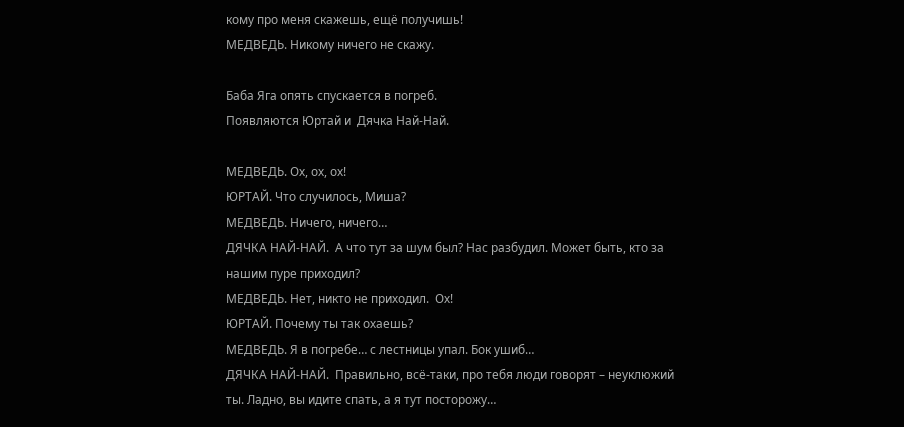кому про меня скажешь, ещё получишь!
МЕДВЕДЬ. Никому ничего не скажу.

Баба Яга опять спускается в погреб.
Появляются Юртай и  Дячка Най-Най.

МЕДВЕДЬ. Ох, ох, ох!
ЮРТАЙ. Что случилось, Миша?
МЕДВЕДЬ. Ничего, ничего…
ДЯЧКА НАЙ-НАЙ.  А что тут за шум был? Нас разбудил. Может быть, кто за нашим пуре приходил?
МЕДВЕДЬ. Нет, никто не приходил.  Ох!
ЮРТАЙ. Почему ты так охаешь?
МЕДВЕДЬ. Я в погребе… с лестницы упал. Бок ушиб…
ДЯЧКА НАЙ-НАЙ.  Правильно, всё-таки, про тебя люди говорят – неуклюжий ты. Ладно, вы идите спать, а я тут посторожу…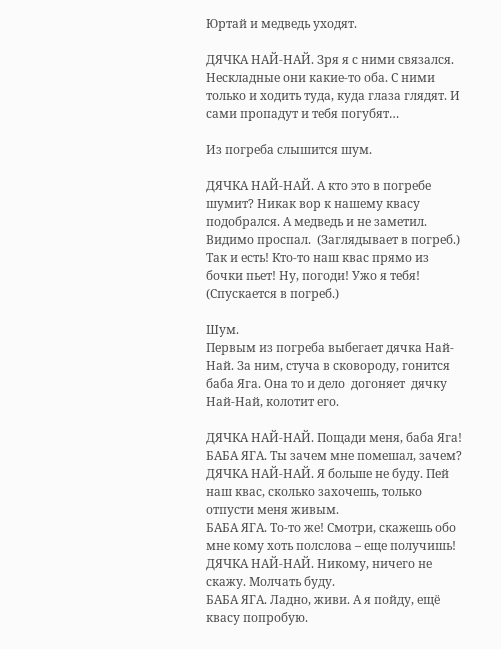Юртай и медведь уходят.

ДЯЧКА НАЙ-НАЙ. Зря я с ними связался. Нескладные они какие-то оба. С ними только и ходить туда, куда глаза глядят. И сами пропадут и тебя погубят…

Из погреба слышится шум.

ДЯЧКА НАЙ-НАЙ. А кто это в погребе шумит? Никак вор к нашему квасу подобрался. А медведь и не заметил. Видимо проспал.  (Заглядывает в погреб.) Так и есть! Кто-то наш квас прямо из бочки пьет! Ну, погоди! Ужо я тебя! (Спускается в погреб.)

Шум.
Первым из погреба выбегает дячка Най-Най. За ним, стуча в сковороду, гонится баба Яга. Она то и дело  догоняет  дячку Най-Най, колотит его.

ДЯЧКА НАЙ-НАЙ. Пощади меня, баба Яга!
БАБА ЯГА. Ты зачем мне помешал, зачем?
ДЯЧКА НАЙ-НАЙ. Я больше не буду. Пей наш квас, сколько захочешь, только отпусти меня живым.
БАБА ЯГА. То-то же! Смотри, скажешь обо мне кому хоть полслова – еще получишь!
ДЯЧКА НАЙ-НАЙ. Никому, ничего не скажу. Молчать буду.
БАБА ЯГА. Ладно, живи. А я пойду, ещё квасу попробую.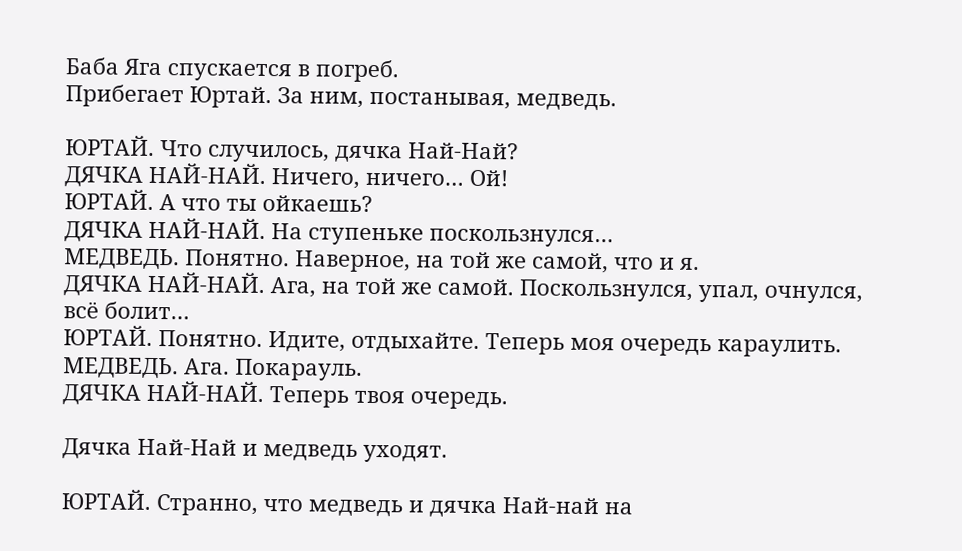Баба Яга спускается в погреб.
Прибегает Юртай. За ним, постанывая, медведь.

ЮРТАЙ. Что случилось, дячка Най-Най?
ДЯЧКА НАЙ-НАЙ. Ничего, ничего… Ой!
ЮРТАЙ. А что ты ойкаешь?
ДЯЧКА НАЙ-НАЙ. На ступеньке поскользнулся…
МЕДВЕДЬ. Понятно. Наверное, на той же самой, что и я.
ДЯЧКА НАЙ-НАЙ. Ага, на той же самой. Поскользнулся, упал, очнулся, всё болит…
ЮРТАЙ. Понятно. Идите, отдыхайте. Теперь моя очередь караулить.
МЕДВЕДЬ. Ага. Покарауль.
ДЯЧКА НАЙ-НАЙ. Теперь твоя очередь.

Дячка Най-Най и медведь уходят.

ЮРТАЙ. Странно, что медведь и дячка Най-най на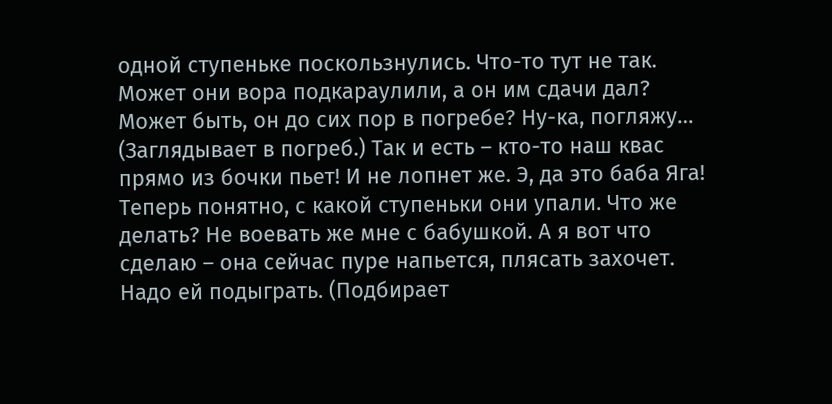одной ступеньке поскользнулись. Что-то тут не так. Может они вора подкараулили, а он им сдачи дал? Может быть, он до сих пор в погребе? Ну-ка, погляжу… (Заглядывает в погреб.) Так и есть – кто-то наш квас прямо из бочки пьет! И не лопнет же. Э, да это баба Яга! Теперь понятно, с какой ступеньки они упали. Что же делать? Не воевать же мне с бабушкой. А я вот что сделаю – она сейчас пуре напьется, плясать захочет. Надо ей подыграть. (Подбирает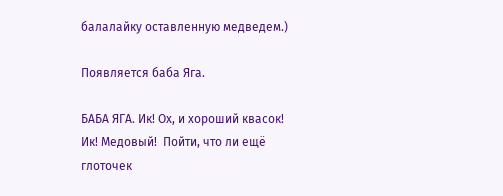балалайку оставленную медведем.)

Появляется баба Яга.

БАБА ЯГА. Ик! Ох, и хороший квасок! Ик! Медовый!  Пойти, что ли ещё глоточек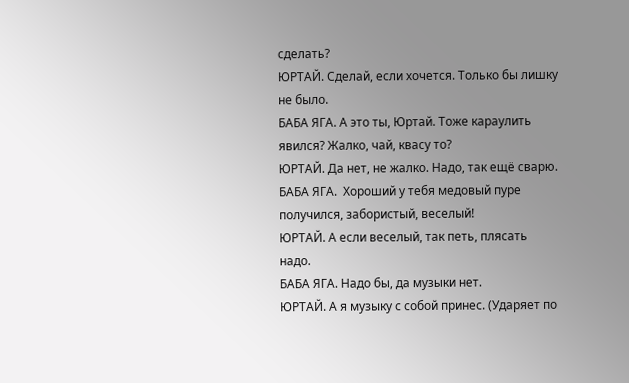сделать?
ЮРТАЙ. Сделай, если хочется. Только бы лишку не было.
БАБА ЯГА. А это ты, Юртай. Тоже караулить явился? Жалко, чай, квасу то?
ЮРТАЙ. Да нет, не жалко. Надо, так ещё сварю.
БАБА ЯГА.  Хороший у тебя медовый пуре получился, забористый, веселый!
ЮРТАЙ. А если веселый, так петь, плясать надо.
БАБА ЯГА. Надо бы, да музыки нет.
ЮРТАЙ. А я музыку с собой принес. (Ударяет по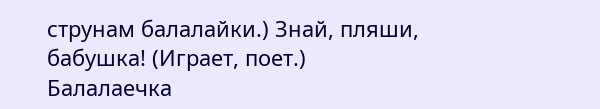струнам балалайки.) Знай, пляши, бабушка! (Играет, поет.)
Балалаечка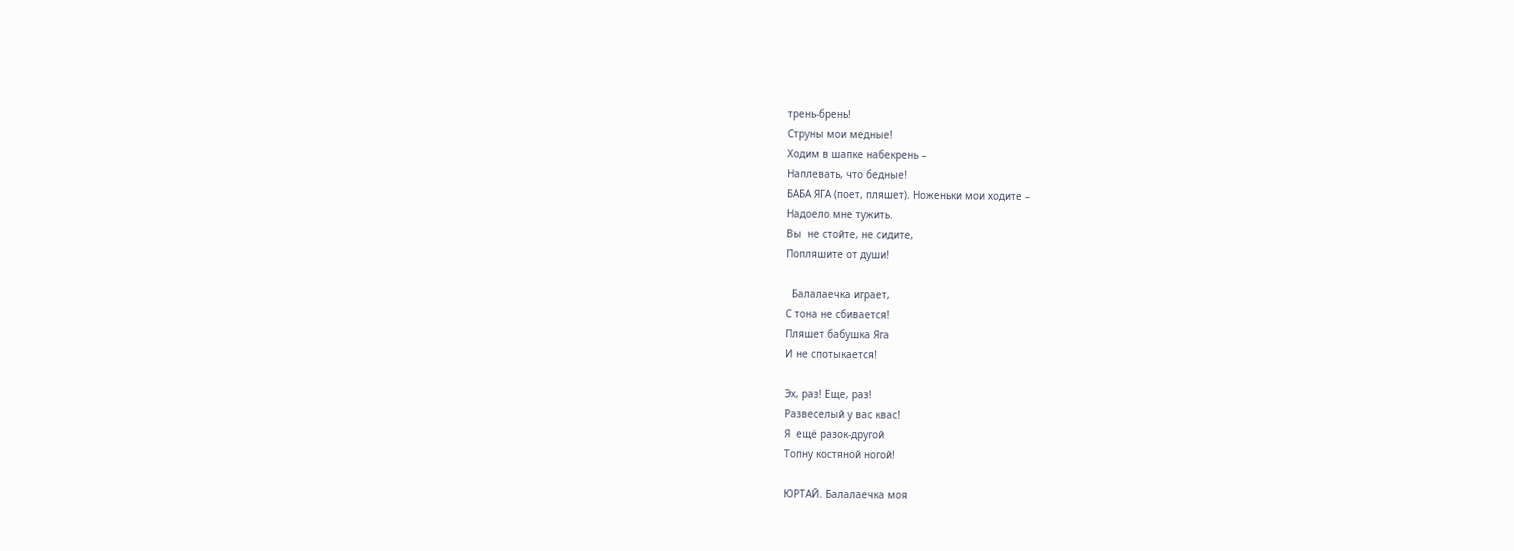трень-брень!
Струны мои медные!
Ходим в шапке набекрень –
Наплевать, что бедные!
БАБА ЯГА (поет, пляшет). Ноженьки мои ходите –
Надоело мне тужить.
Вы  не стойте, не сидите,
Попляшите от души!

  Балалаечка играет,
С тона не сбивается!
Пляшет бабушка Яга
И не спотыкается!

Эх, раз! Еще, раз!
Развеселый у вас квас!
Я  ещё разок-другой
Топну костяной ногой!

ЮРТАЙ. Балалаечка моя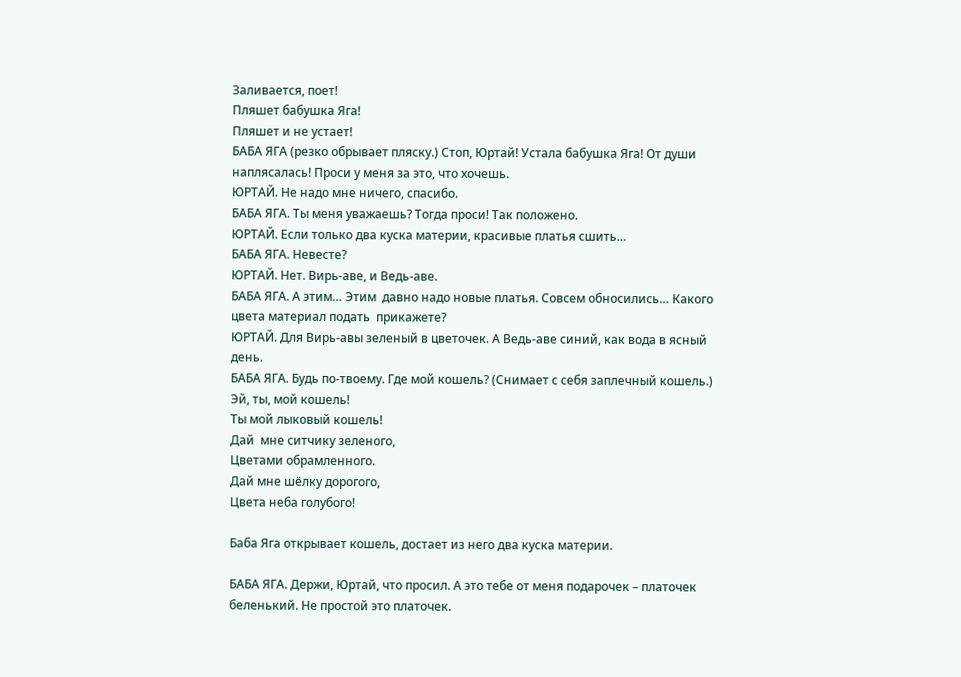Заливается, поет!
Пляшет бабушка Яга!
Пляшет и не устает!
БАБА ЯГА (резко обрывает пляску.) Стоп, Юртай! Устала бабушка Яга! От души наплясалась! Проси у меня за это, что хочешь.
ЮРТАЙ. Не надо мне ничего, спасибо.
БАБА ЯГА. Ты меня уважаешь? Тогда проси! Так положено.
ЮРТАЙ. Если только два куска материи, красивые платья сшить…
БАБА ЯГА. Невесте?
ЮРТАЙ. Нет. Вирь-аве, и Ведь-аве.
БАБА ЯГА. А этим… Этим  давно надо новые платья. Совсем обносились… Какого цвета материал подать  прикажете?
ЮРТАЙ. Для Вирь-авы зеленый в цветочек. А Ведь-аве синий, как вода в ясный день.
БАБА ЯГА. Будь по-твоему. Где мой кошель? (Снимает с себя заплечный кошель.)
Эй, ты, мой кошель!
Ты мой лыковый кошель!
Дай  мне ситчику зеленого,
Цветами обрамленного.
Дай мне шёлку дорогого,
Цвета неба голубого!

Баба Яга открывает кошель, достает из него два куска материи.

БАБА ЯГА. Держи, Юртай, что просил. А это тебе от меня подарочек – платочек беленький. Не простой это платочек.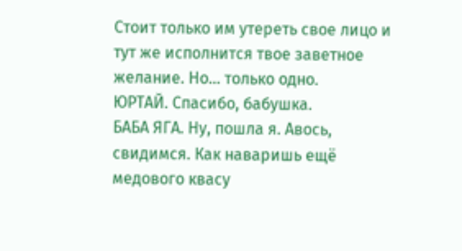Стоит только им утереть свое лицо и тут же исполнится твое заветное желание. Но… только одно.
ЮРТАЙ. Спасибо, бабушка.
БАБА ЯГА. Ну, пошла я. Авось, свидимся. Как наваришь ещё медового квасу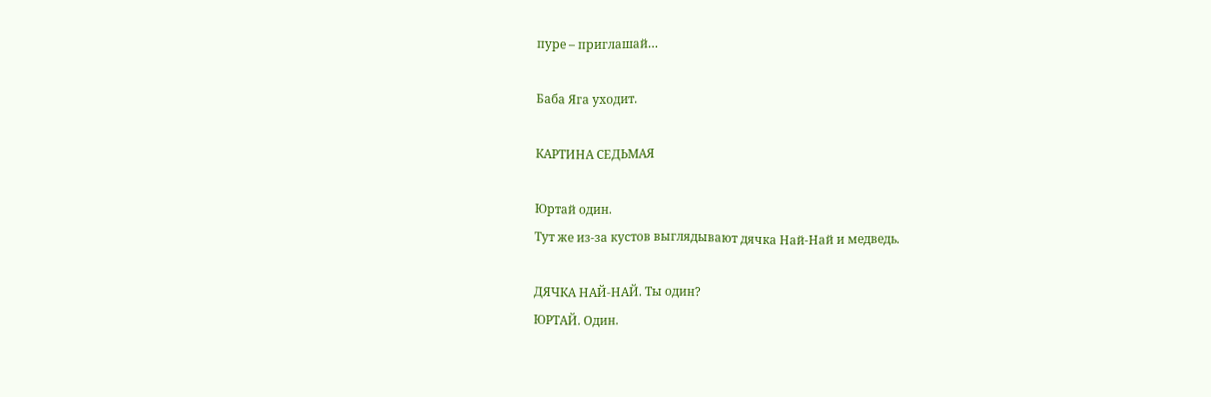пуре – приглашай…

Баба Яга уходит.

КАРТИНА СЕДЬМАЯ

Юртай один.
Тут же из-за кустов выглядывают дячка Най-Най и медведь.

ДЯЧКА НАЙ-НАЙ. Ты один?
ЮРТАЙ. Один.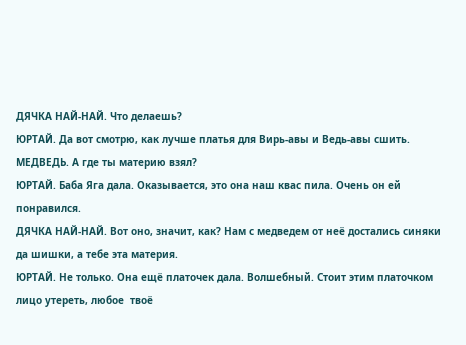ДЯЧКА НАЙ-НАЙ. Что делаешь?
ЮРТАЙ. Да вот смотрю, как лучше платья для Вирь-авы и Ведь-авы сшить.
МЕДВЕДЬ. А где ты материю взял?
ЮРТАЙ. Баба Яга дала. Оказывается, это она наш квас пила. Очень он ей понравился.
ДЯЧКА НАЙ-НАЙ. Вот оно, значит, как? Нам с медведем от неё достались синяки да шишки, а тебе эта материя.
ЮРТАЙ. Не только. Она ещё платочек дала. Волшебный. Стоит этим платочком лицо утереть, любое  твоё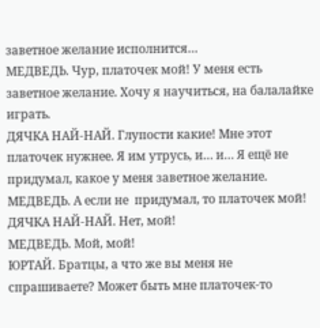заветное желание исполнится…
МЕДВЕДЬ. Чур, платочек мой! У меня есть заветное желание. Хочу я научиться, на балалайке играть.
ДЯЧКА НАЙ-НАЙ. Глупости какие! Мне этот платочек нужнее. Я им утрусь, и… и… Я ещё не придумал, какое у меня заветное желание.
МЕДВЕДЬ. А если не  придумал, то платочек мой!
ДЯЧКА НАЙ-НАЙ. Нет, мой!
МЕДВЕДЬ. Мой, мой!
ЮРТАЙ. Братцы, а что же вы меня не спрашиваете? Может быть мне платочек-то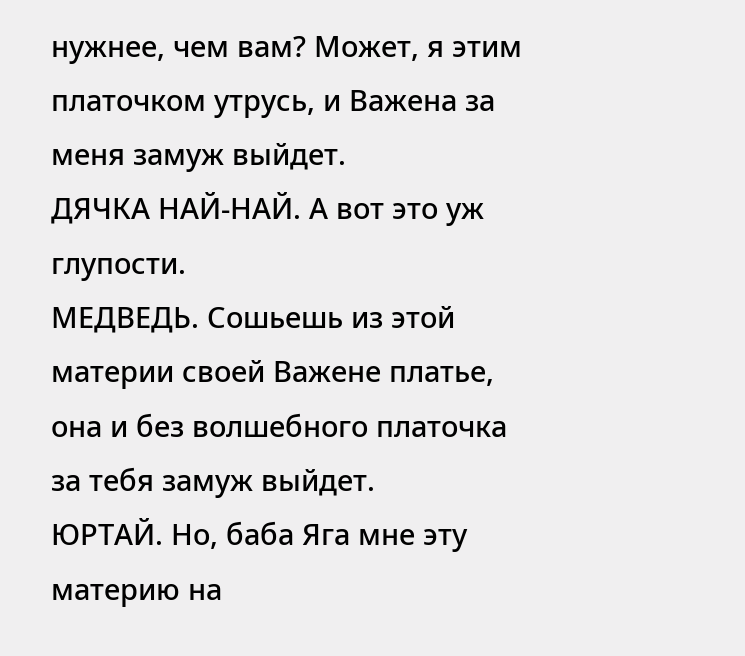нужнее, чем вам? Может, я этим платочком утрусь, и Важена за меня замуж выйдет.
ДЯЧКА НАЙ-НАЙ. А вот это уж глупости.
МЕДВЕДЬ. Сошьешь из этой материи своей Важене платье, она и без волшебного платочка за тебя замуж выйдет.
ЮРТАЙ. Но, баба Яга мне эту материю на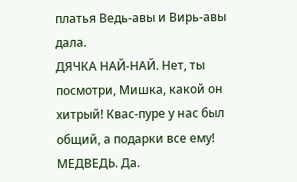платья Ведь-авы и Вирь-авы дала.
ДЯЧКА НАЙ-НАЙ. Нет, ты посмотри, Мишка, какой он хитрый! Квас-пуре у нас был общий, а подарки все ему!
МЕДВЕДЬ. Да.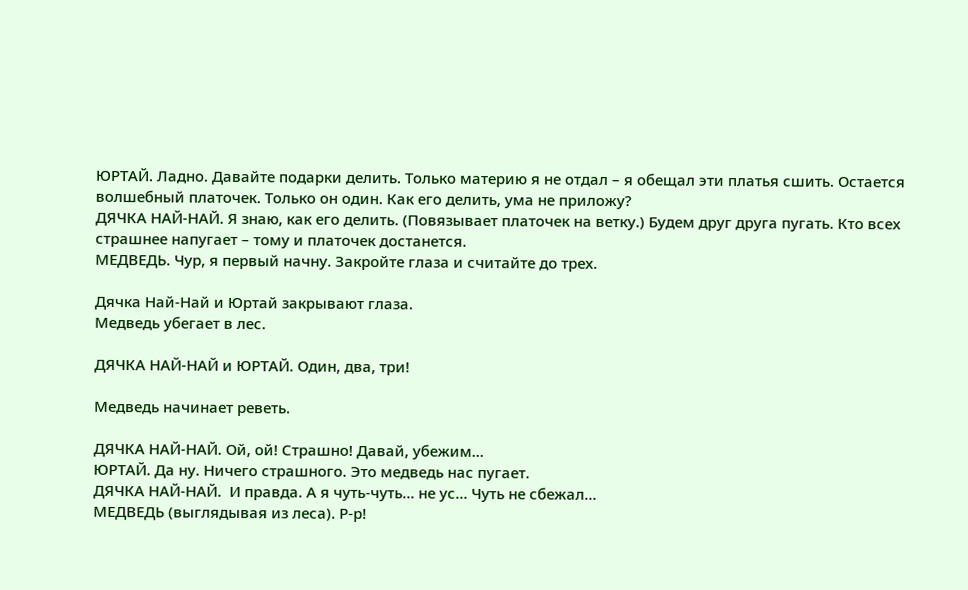ЮРТАЙ. Ладно. Давайте подарки делить. Только материю я не отдал – я обещал эти платья сшить. Остается волшебный платочек. Только он один. Как его делить, ума не приложу?
ДЯЧКА НАЙ-НАЙ. Я знаю, как его делить. (Повязывает платочек на ветку.) Будем друг друга пугать. Кто всех страшнее напугает – тому и платочек достанется.
МЕДВЕДЬ. Чур, я первый начну. Закройте глаза и считайте до трех.

Дячка Най-Най и Юртай закрывают глаза.
Медведь убегает в лес.

ДЯЧКА НАЙ-НАЙ и ЮРТАЙ. Один, два, три!

Медведь начинает реветь.

ДЯЧКА НАЙ-НАЙ. Ой, ой! Страшно! Давай, убежим…
ЮРТАЙ. Да ну. Ничего страшного. Это медведь нас пугает.
ДЯЧКА НАЙ-НАЙ.  И правда. А я чуть-чуть… не ус… Чуть не сбежал…
МЕДВЕДЬ (выглядывая из леса). Р-р!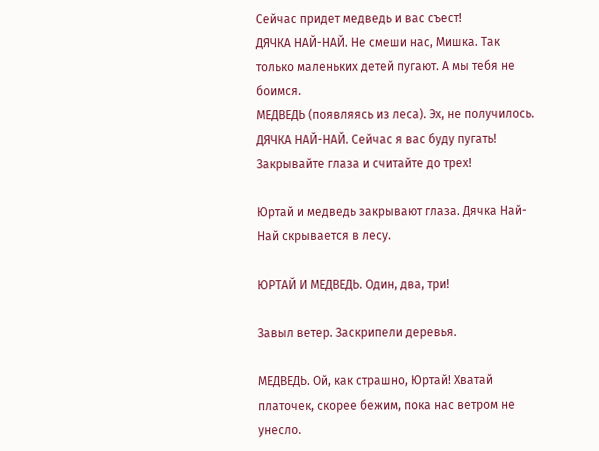Сейчас придет медведь и вас съест!
ДЯЧКА НАЙ-НАЙ. Не смеши нас, Мишка. Так только маленьких детей пугают. А мы тебя не боимся.
МЕДВЕДЬ (появляясь из леса). Эх, не получилось.
ДЯЧКА НАЙ-НАЙ. Сейчас я вас буду пугать! Закрывайте глаза и считайте до трех!

Юртай и медведь закрывают глаза. Дячка Най-Най скрывается в лесу.

ЮРТАЙ И МЕДВЕДЬ. Один, два, три!

Завыл ветер. Заскрипели деревья.

МЕДВЕДЬ. Ой, как страшно, Юртай! Хватай платочек, скорее бежим, пока нас ветром не унесло.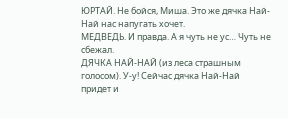ЮРТАЙ. Не бойся, Миша. Это же дячка Най-Най нас напугать хочет.
МЕДВЕДЬ. И правда. А я чуть не ус… Чуть не сбежал.
ДЯЧКА НАЙ-НАЙ (из леса страшным голосом). У-у! Сейчас дячка Най-Най придет и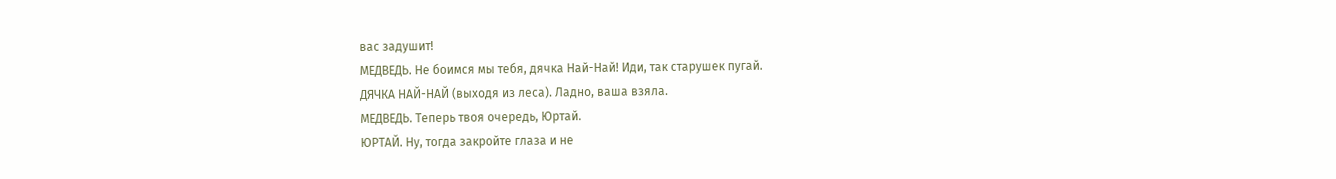вас задушит!
МЕДВЕДЬ. Не боимся мы тебя, дячка Най-Най! Иди, так старушек пугай.
ДЯЧКА НАЙ-НАЙ (выходя из леса). Ладно, ваша взяла.
МЕДВЕДЬ. Теперь твоя очередь, Юртай.
ЮРТАЙ. Ну, тогда закройте глаза и не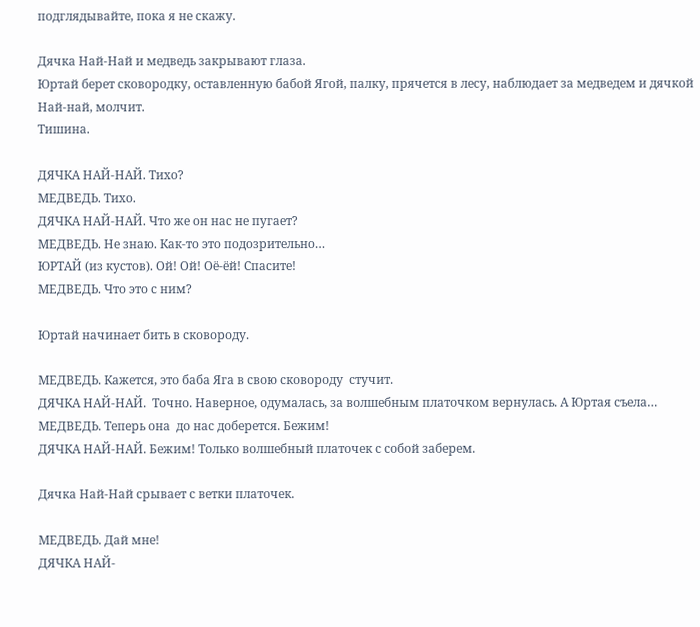подглядывайте, пока я не скажу.

Дячка Най-Най и медведь закрывают глаза.
Юртай берет сковородку, оставленную бабой Ягой, палку, прячется в лесу, наблюдает за медведем и дячкой Най-най, молчит.
Тишина.

ДЯЧКА НАЙ-НАЙ. Тихо?
МЕДВЕДЬ. Тихо.
ДЯЧКА НАЙ-НАЙ. Что же он нас не пугает?
МЕДВЕДЬ. Не знаю. Как-то это подозрительно…
ЮРТАЙ (из кустов). Ой! Ой! Оё-ёй! Спасите!
МЕДВЕДЬ. Что это с ним?

Юртай начинает бить в сковороду.

МЕДВЕДЬ. Кажется, это баба Яга в свою сковороду  стучит.
ДЯЧКА НАЙ-НАЙ.  Точно. Наверное, одумалась, за волшебным платочком вернулась. А Юртая съела…
МЕДВЕДЬ. Теперь она  до нас доберется. Бежим!
ДЯЧКА НАЙ-НАЙ. Бежим! Только волшебный платочек с собой заберем.

Дячка Най-Най срывает с ветки платочек.

МЕДВЕДЬ. Дай мне!
ДЯЧКА НАЙ-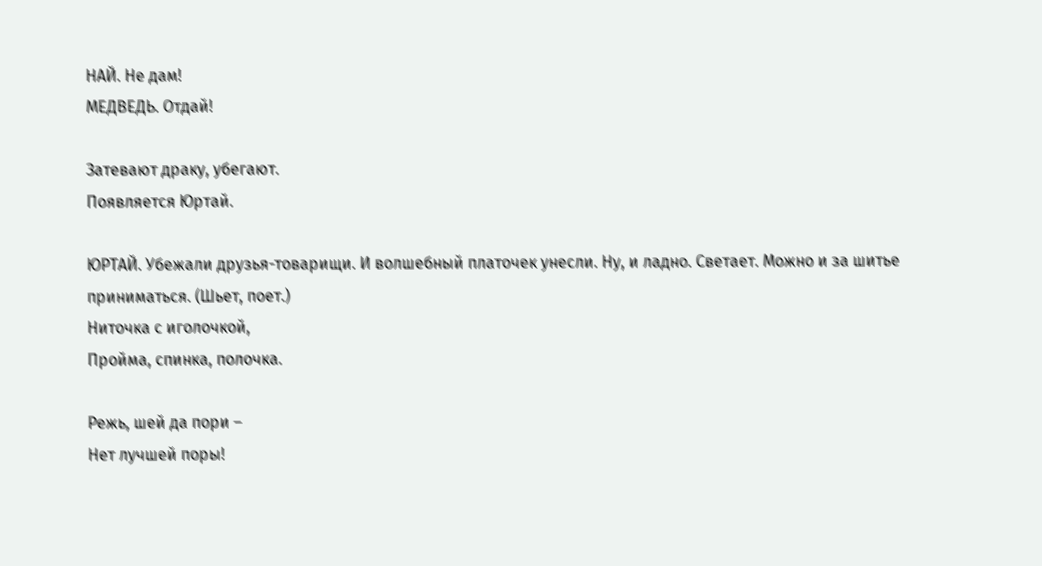НАЙ. Не дам!
МЕДВЕДЬ. Отдай!

Затевают драку, убегают.
Появляется Юртай.

ЮРТАЙ. Убежали друзья-товарищи. И волшебный платочек унесли. Ну, и ладно. Светает. Можно и за шитье приниматься. (Шьет, поет.)
Ниточка с иголочкой,
Пройма, спинка, полочка.

Режь, шей да пори –
Нет лучшей поры!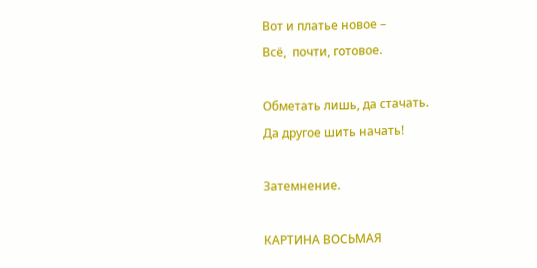Вот и платье новое –
Всё,  почти, готовое.

Обметать лишь, да стачать.
Да другое шить начать!

Затемнение.

КАРТИНА ВОСЬМАЯ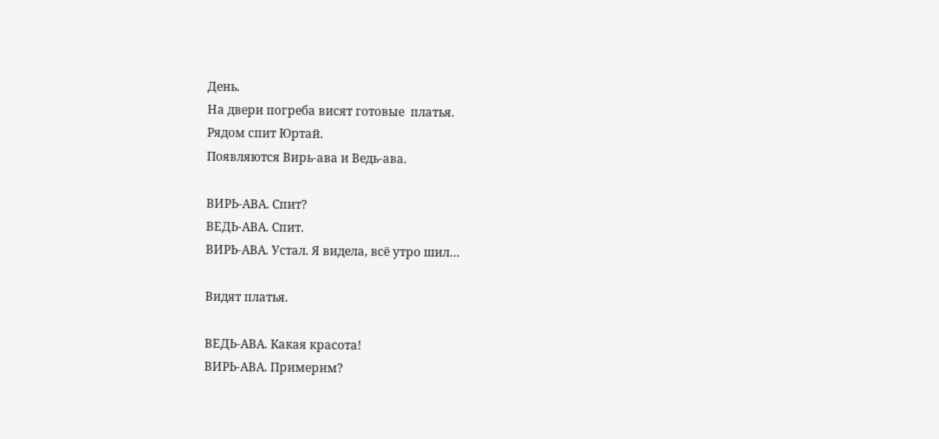День.
На двери погреба висят готовые  платья.
Рядом спит Юртай.
Появляются Вирь-ава и Ведь-ава.

ВИРЬ-АВА. Спит?
ВЕДЬ-АВА. Спит.
ВИРЬ-АВА. Устал. Я видела, всё утро шил…

Видят платья.

ВЕДЬ-АВА. Какая красота!
ВИРЬ-АВА. Примерим?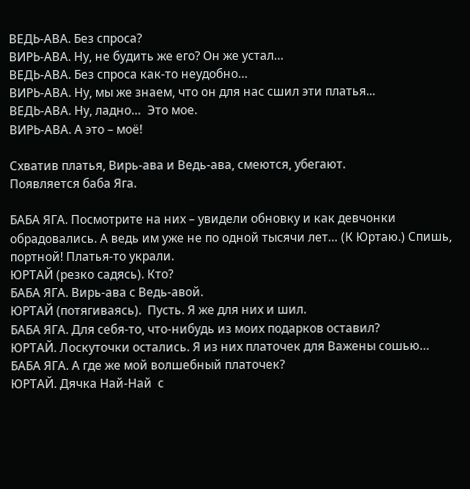ВЕДЬ-АВА. Без спроса?
ВИРЬ-АВА. Ну, не будить же его? Он же устал…
ВЕДЬ-АВА. Без спроса как-то неудобно…
ВИРЬ-АВА. Ну, мы же знаем, что он для нас сшил эти платья...
ВЕДЬ-АВА. Ну, ладно…  Это мое.
ВИРЬ-АВА. А это – моё!

Схватив платья, Вирь-ава и Ведь-ава, смеются, убегают.
Появляется баба Яга.

БАБА ЯГА. Посмотрите на них – увидели обновку и как девчонки обрадовались. А ведь им уже не по одной тысячи лет… (К Юртаю.) Спишь, портной! Платья-то украли.
ЮРТАЙ (резко садясь). Кто?
БАБА ЯГА. Вирь-ава с Ведь-авой.
ЮРТАЙ (потягиваясь).  Пусть. Я же для них и шил.
БАБА ЯГА. Для себя-то, что-нибудь из моих подарков оставил?
ЮРТАЙ. Лоскуточки остались. Я из них платочек для Важены сошью…
БАБА ЯГА. А где же мой волшебный платочек?
ЮРТАЙ. Дячка Най-Най  с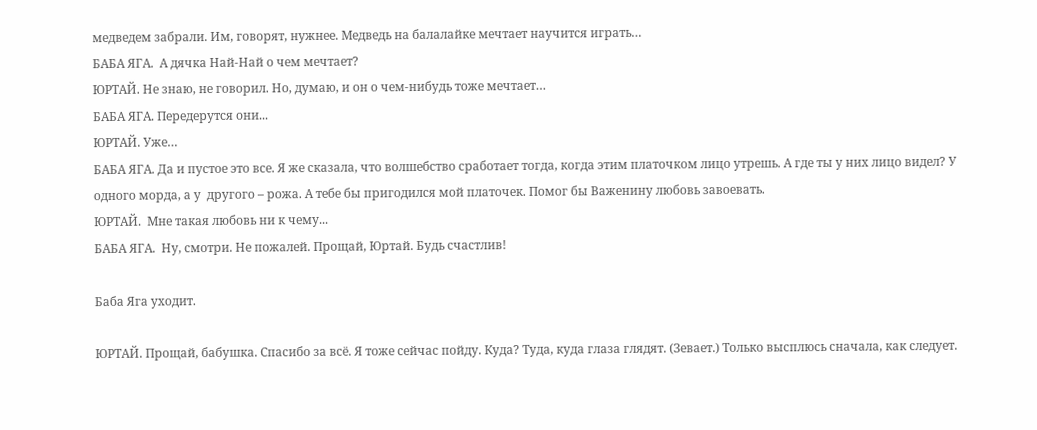медведем забрали. Им, говорят, нужнее. Медведь на балалайке мечтает научится играть…
БАБА ЯГА.  А дячка Най-Най о чем мечтает?
ЮРТАЙ. Не знаю, не говорил. Но, думаю, и он о чем-нибудь тоже мечтает…
БАБА ЯГА. Передерутся они...
ЮРТАЙ. Уже…
БАБА ЯГА. Да и пустое это все. Я же сказала, что волшебство сработает тогда, когда этим платочком лицо утрешь. А где ты у них лицо видел? У одного морда, а у  другого – рожа. А тебе бы пригодился мой платочек. Помог бы Важенину любовь завоевать.
ЮРТАЙ.  Мне такая любовь ни к чему...
БАБА ЯГА.  Ну, смотри. Не пожалей. Прощай, Юртай. Будь счастлив!

Баба Яга уходит.

ЮРТАЙ. Прощай, бабушка. Спасибо за всё. Я тоже сейчас пойду. Куда? Туда, куда глаза глядят. (Зевает.) Только высплюсь сначала, как следует.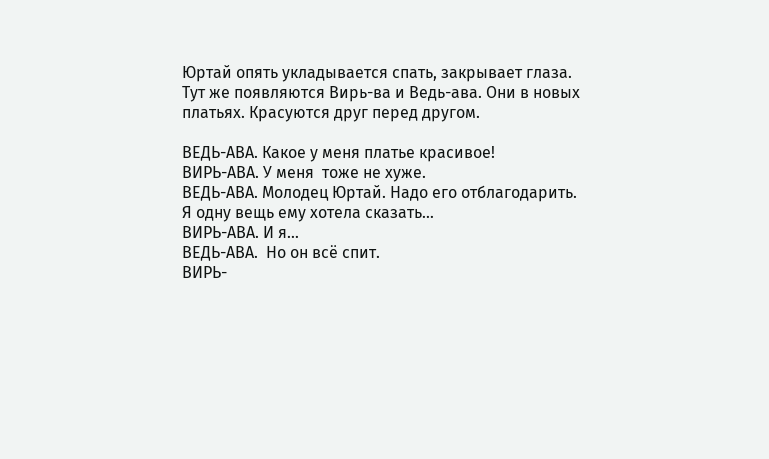Юртай опять укладывается спать, закрывает глаза.
Тут же появляются Вирь-ва и Ведь-ава. Они в новых платьях. Красуются друг перед другом.

ВЕДЬ-АВА. Какое у меня платье красивое!
ВИРЬ-АВА. У меня  тоже не хуже.
ВЕДЬ-АВА. Молодец Юртай. Надо его отблагодарить. Я одну вещь ему хотела сказать…
ВИРЬ-АВА. И я…
ВЕДЬ-АВА.  Но он всё спит.
ВИРЬ-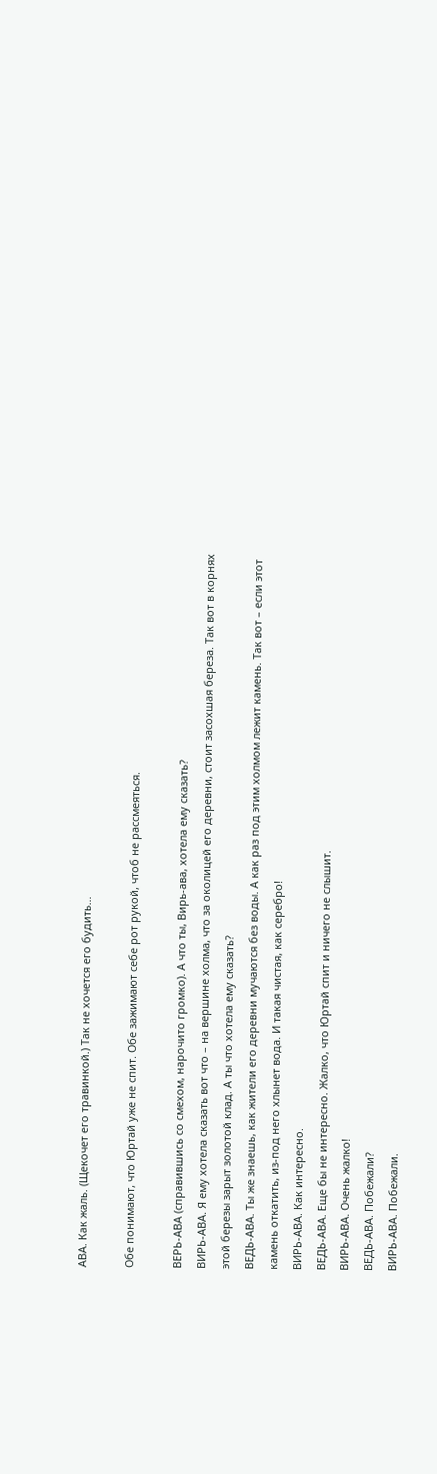АВА. Как жаль. (Щекочет его травинкой.) Так не хочется его будить…

Обе понимают, что Юртай уже не спит. Обе зажимают себе рот рукой, чтоб не рассмеяться.

ВЕРЬ-АВА (справившись со смехом, нарочито громко). А что ты, Вирь-ава, хотела ему сказать?
ВИРЬ-АВА. Я ему хотела сказать вот что – на вершине холма, что за околицей его деревни, стоит засохшая береза. Так вот в корнях этой березы зарыт золотой клад. А ты что хотела ему сказать?
ВЕДЬ-АВА. Ты же знаешь, как жители его деревни мучаются без воды. А как раз под этим холмом лежит камень. Так вот – если этот камень откатить, из-под него хлынет вода. И такая чистая, как серебро!
ВИРЬ-АВА. Как интересно.
ВЕДЬ-АВА. Еще бы не интересно. Жалко, что Юртай спит и ничего не слышит.
ВИРЬ-АВА. Очень жалко!
ВЕДЬ-АВА. Побежали?
ВИРЬ-АВА. Побежали.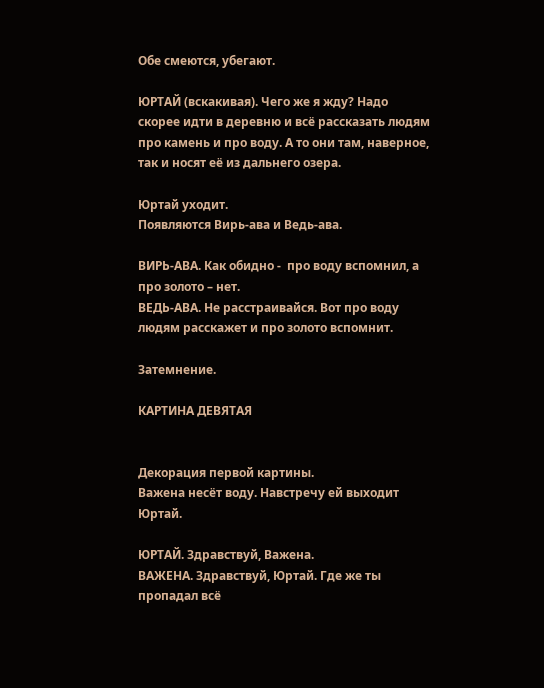Обе смеются, убегают.

ЮРТАЙ (вскакивая). Чего же я жду? Надо скорее идти в деревню и всё рассказать людям про камень и про воду. А то они там, наверное, так и носят её из дальнего озера.

Юртай уходит.
Появляются Вирь-ава и Ведь-ава.

ВИРЬ-АВА. Как обидно -  про воду вспомнил, а про золото – нет.
ВЕДЬ-АВА. Не расстраивайся. Вот про воду людям расскажет и про золото вспомнит.

Затемнение.

КАРТИНА ДЕВЯТАЯ


Декорация первой картины.
Важена несёт воду. Навстречу ей выходит Юртай.

ЮРТАЙ. Здравствуй, Важена.
ВАЖЕНА. Здравствуй, Юртай. Где же ты пропадал всё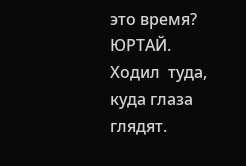это время?
ЮРТАЙ. Ходил  туда, куда глаза глядят.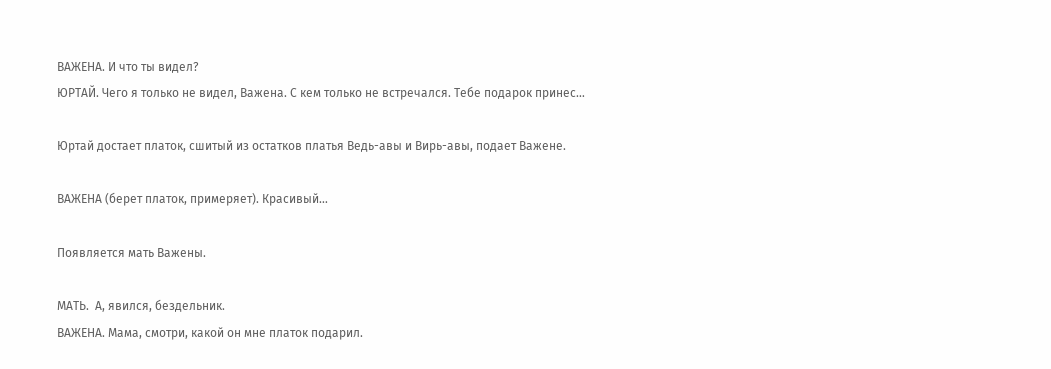ВАЖЕНА. И что ты видел?
ЮРТАЙ. Чего я только не видел, Важена. С кем только не встречался. Тебе подарок принес…

Юртай достает платок, сшитый из остатков платья Ведь-авы и Вирь-авы, подает Важене.

ВАЖЕНА (берет платок, примеряет). Красивый…

Появляется мать Важены.

МАТЬ.  А, явился, бездельник.
ВАЖЕНА. Мама, смотри, какой он мне платок подарил.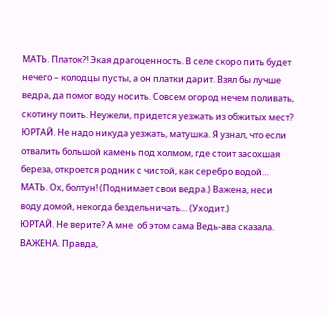МАТЬ. Платок?! Экая драгоценность. В селе скоро пить будет нечего – колодцы пусты, а он платки дарит. Взял бы лучше ведра, да помог воду носить. Совсем огород нечем поливать, скотину поить. Неужели, придется уезжать из обжитых мест?
ЮРТАЙ. Не надо никуда уезжать, матушка. Я узнал, что если отвалить большой камень под холмом, где стоит засохшая береза, откроется родник с чистой, как серебро водой…
МАТЬ. Ох, болтун! (Поднимает свои ведра.) Важена, неси воду домой, некогда бездельничать… (Уходит.)
ЮРТАЙ. Не верите? А мне  об этом сама Ведь-ава сказала.
ВАЖЕНА. Правда,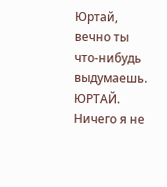Юртай, вечно ты что-нибудь выдумаешь.
ЮРТАЙ. Ничего я не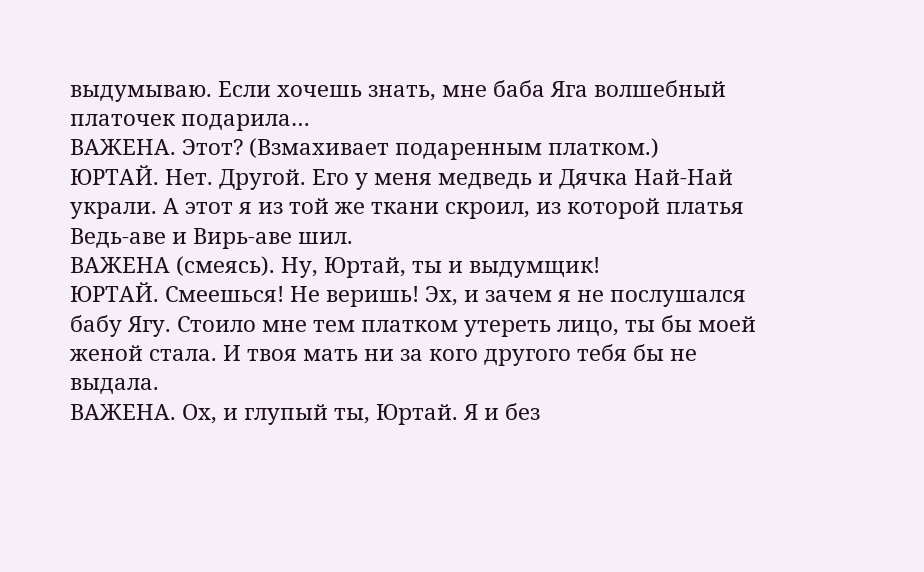выдумываю. Если хочешь знать, мне баба Яга волшебный платочек подарила…
ВАЖЕНА. Этот? (Взмахивает подаренным платком.)
ЮРТАЙ. Нет. Другой. Его у меня медведь и Дячка Най-Най украли. А этот я из той же ткани скроил, из которой платья Ведь-аве и Вирь-аве шил.
ВАЖЕНА (смеясь). Ну, Юртай, ты и выдумщик!
ЮРТАЙ. Смеешься! Не веришь! Эх, и зачем я не послушался бабу Ягу. Стоило мне тем платком утереть лицо, ты бы моей женой стала. И твоя мать ни за кого другого тебя бы не выдала.
ВАЖЕНА. Ох, и глупый ты, Юртай. Я и без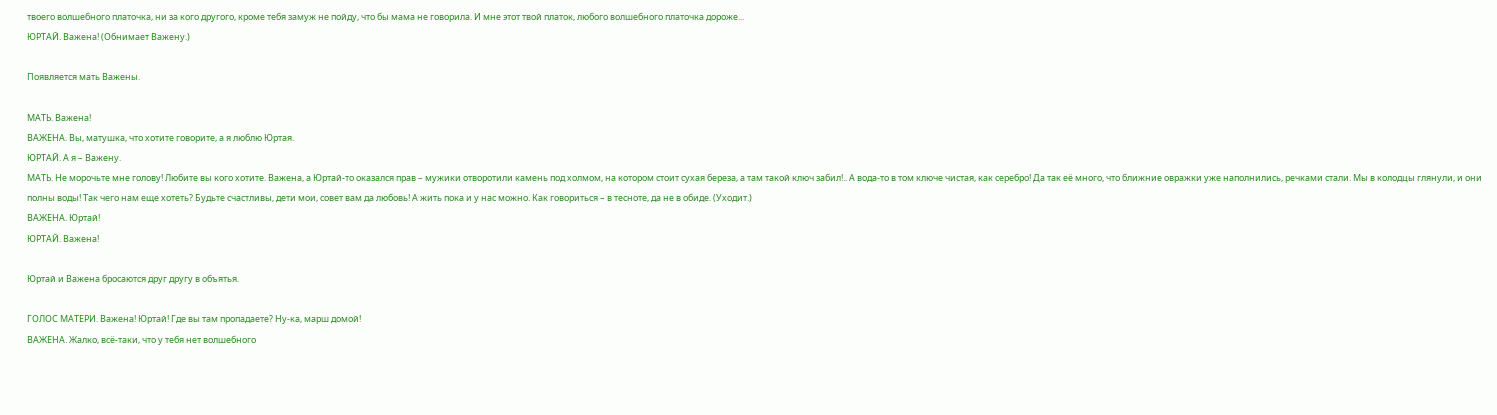твоего волшебного платочка, ни за кого другого, кроме тебя замуж не пойду, что бы мама не говорила. И мне этот твой платок, любого волшебного платочка дороже...
ЮРТАЙ. Важена! (Обнимает Важену.)

Появляется мать Важены.

МАТЬ. Важена!
ВАЖЕНА. Вы, матушка, что хотите говорите, а я люблю Юртая.
ЮРТАЙ. А я – Важену.
МАТЬ. Не морочьте мне голову! Любите вы кого хотите. Важена, а Юртай-то оказался прав – мужики отворотили камень под холмом, на котором стоит сухая береза, а там такой ключ забил!.. А вода-то в том ключе чистая, как серебро! Да так её много, что ближние овражки уже наполнились, речками стали. Мы в колодцы глянули, и они полны воды! Так чего нам еще хотеть? Будьте счастливы, дети мои, совет вам да любовь! А жить пока и у нас можно. Как говориться – в тесноте, да не в обиде. (Уходит.)
ВАЖЕНА. Юртай!
ЮРТАЙ. Важена!

Юртай и Важена бросаются друг другу в объятья.

ГОЛОС МАТЕРИ. Важена! Юртай! Где вы там пропадаете? Ну-ка, марш домой!
ВАЖЕНА. Жалко, всё-таки, что у тебя нет волшебного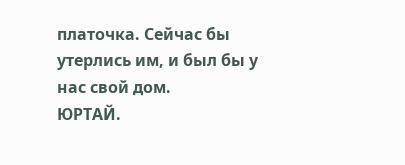платочка. Сейчас бы утерлись им, и был бы у нас свой дом.
ЮРТАЙ.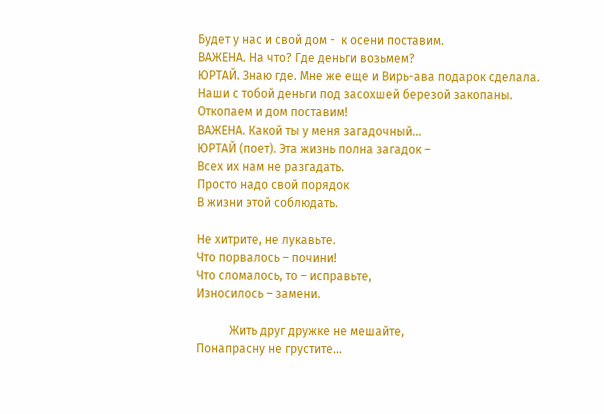Будет у нас и свой дом -  к осени поставим.
ВАЖЕНА. На что? Где деньги возьмем?
ЮРТАЙ. Знаю где. Мне же еще и Вирь-ава подарок сделала. Наши с тобой деньги под засохшей березой закопаны. Откопаем и дом поставим!
ВАЖЕНА. Какой ты у меня загадочный…
ЮРТАЙ (поет). Эта жизнь полна загадок –
Всех их нам не разгадать.
Просто надо свой порядок
В жизни этой соблюдать.

Не хитрите, не лукавьте.
Что порвалось – почини!
Что сломалось, то – исправьте,
Износилось – замени.

           Жить друг дружке не мешайте,
Понапрасну не грустите…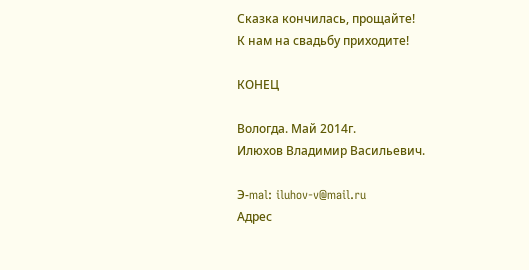Сказка кончилась, прощайте!
К нам на свадьбу приходите!

КОНЕЦ

Вологда. Май 2014г.
Илюхов Владимир Васильевич.

Э-mal: iluhov-v@mail.ru
Адрес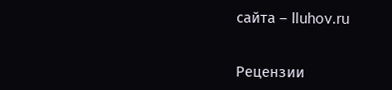сайта – Iluhov.ru


Рецензии